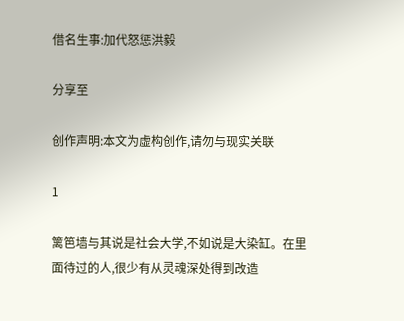借名生事:加代怒惩洪毅

分享至

创作声明:本文为虚构创作,请勿与现实关联

1

篱笆墙与其说是社会大学,不如说是大染缸。在里面待过的人,很少有从灵魂深处得到改造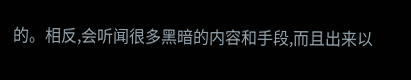的。相反,会听闻很多黑暗的内容和手段,而且出来以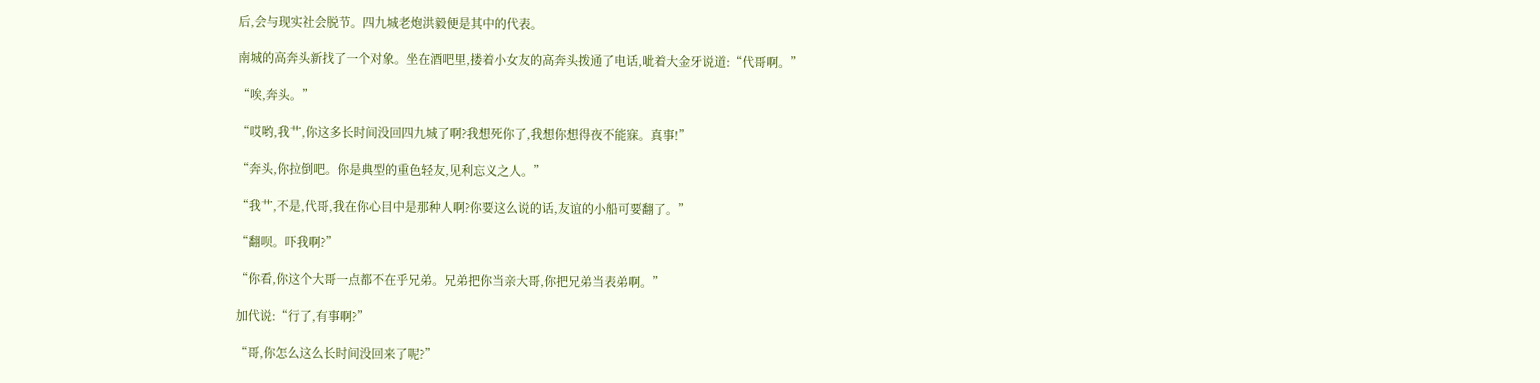后,会与现实社会脱节。四九城老炮洪毅便是其中的代表。

南城的高奔头新找了一个对象。坐在酒吧里,搂着小女友的高奔头拨通了电话,呲着大金牙说道:“代哥啊。”

“唉,奔头。”

“哎哟,我艹,你这多长时间没回四九城了啊?我想死你了,我想你想得夜不能寐。真事!”

“奔头,你拉倒吧。你是典型的重色轻友,见利忘义之人。”

“我艹,不是,代哥,我在你心目中是那种人啊?你要这么说的话,友谊的小船可要翻了。”

“翻呗。吓我啊?”

“你看,你这个大哥一点都不在乎兄弟。兄弟把你当亲大哥,你把兄弟当表弟啊。”

加代说:“行了,有事啊?”

“哥,你怎么这么长时间没回来了呢?”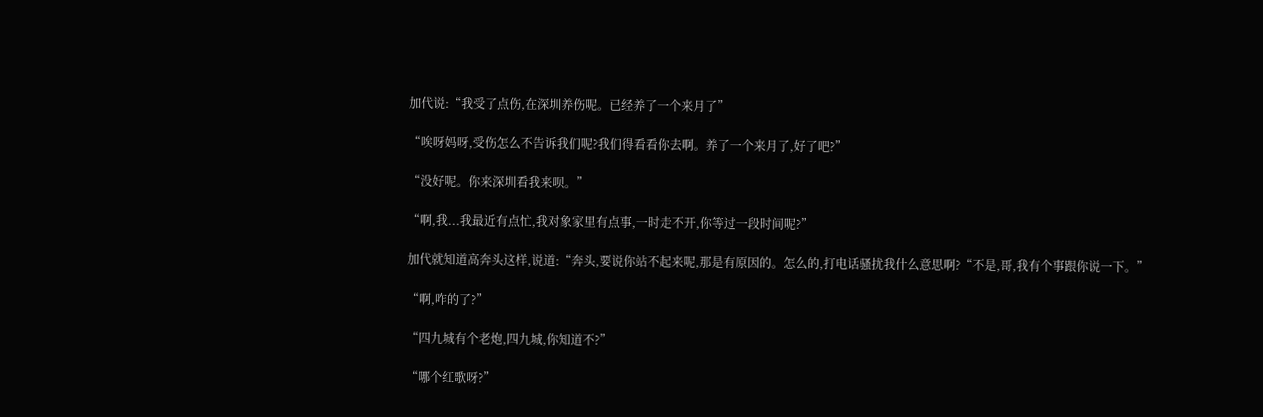加代说:“我受了点伤,在深圳养伤呢。已经养了一个来月了”

“唉呀妈呀,受伤怎么不告诉我们呢?我们得看看你去啊。养了一个来月了,好了吧?”

“没好呢。你来深圳看我来呗。”

“啊,我...我最近有点忙,我对象家里有点事,一时走不开,你等过一段时间呢?”

加代就知道高奔头这样,说道:“奔头,要说你站不起来呢,那是有原因的。怎么的,打电话骚扰我什么意思啊?“不是,哥,我有个事跟你说一下。”

“啊,咋的了?”

“四九城有个老炮,四九城,你知道不?”

“哪个红歌呀?”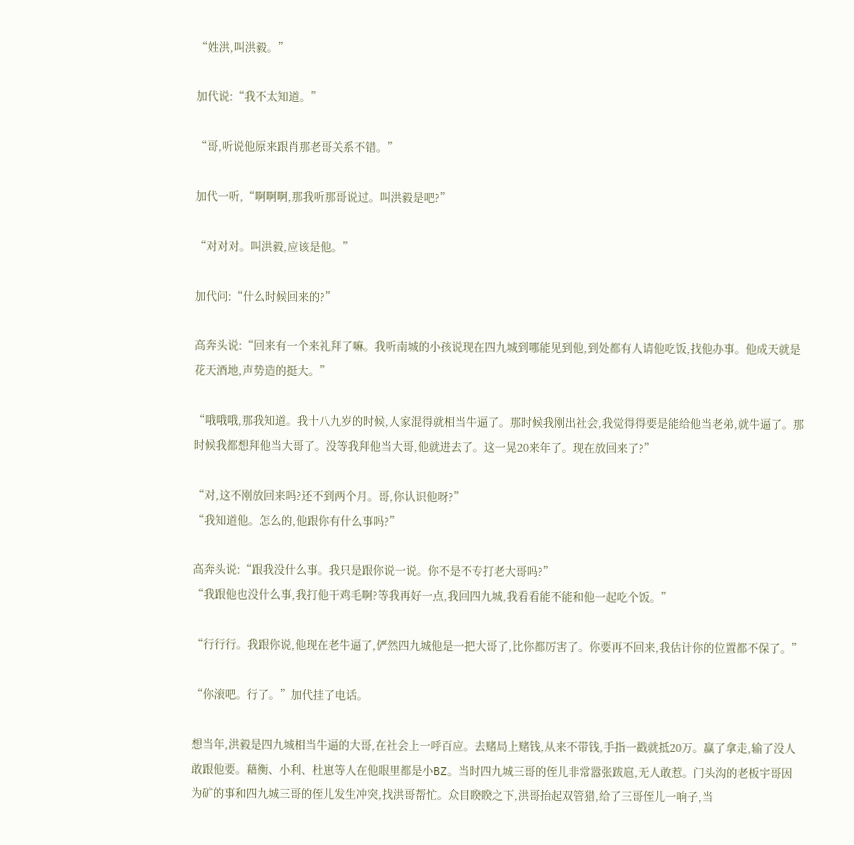“姓洪,叫洪毅。”

加代说:“我不太知道。”

“哥,听说他原来跟肖那老哥关系不错。”

加代一听,“啊啊啊,那我听那哥说过。叫洪毅是吧?”

“对对对。叫洪毅,应该是他。”

加代问:“什么时候回来的?”

高奔头说:“回来有一个来礼拜了嘛。我听南城的小孩说现在四九城到哪能见到他,到处都有人请他吃饭,找他办事。他成天就是花天酒地,声势造的挺大。”

“哦哦哦,那我知道。我十八九岁的时候,人家混得就相当牛逼了。那时候我刚出社会,我觉得得要是能给他当老弟,就牛逼了。那时候我都想拜他当大哥了。没等我拜他当大哥,他就进去了。这一晃20来年了。现在放回来了?”

“对,这不刚放回来吗?还不到两个月。哥,你认识他呀?”
“我知道他。怎么的,他跟你有什么事吗?”

高奔头说:“跟我没什么事。我只是跟你说一说。你不是不专打老大哥吗?”
“我跟他也没什么事,我打他干鸡毛啊?等我再好一点,我回四九城,我看看能不能和他一起吃个饭。”

“行行行。我跟你说,他现在老牛逼了,俨然四九城他是一把大哥了,比你都厉害了。你要再不回来,我估计你的位置都不保了。”

“你滚吧。行了。”加代挂了电话。

想当年,洪毅是四九城相当牛逼的大哥,在社会上一呼百应。去赌局上赌钱,从来不带钱,手指一戳就抵20万。赢了拿走,输了没人敢跟他要。藉衡、小利、杜崽等人在他眼里都是小BZ。当时四九城三哥的侄儿非常嚣张跋扈,无人敢惹。门头沟的老板宇哥因为矿的事和四九城三哥的侄儿发生冲突,找洪哥帮忙。众目睽睽之下,洪哥抬起双管猎,给了三哥侄儿一响子,当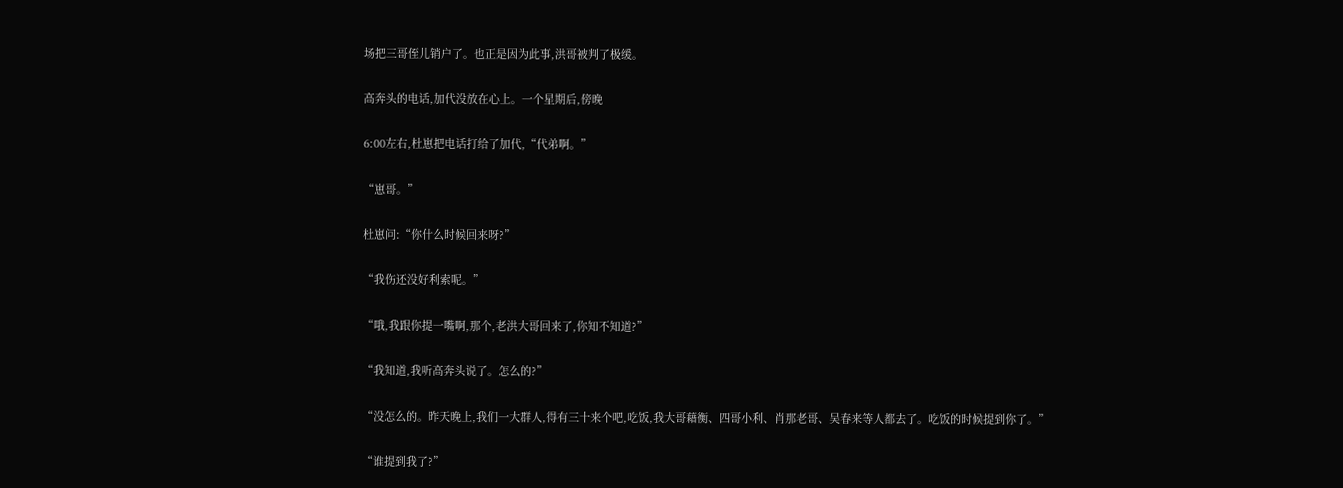场把三哥侄儿销户了。也正是因为此事,洪哥被判了极缓。

高奔头的电话,加代没放在心上。一个星期后,傍晚

6:00左右,杜崽把电话打给了加代,“代弟啊。”

“崽哥。”

杜崽问:“你什么时候回来呀?”

“我伤还没好利索呢。”

“哦,我跟你提一嘴啊,那个,老洪大哥回来了,你知不知道?”

“我知道,我听高奔头说了。怎么的?”

“没怎么的。昨天晚上,我们一大群人,得有三十来个吧,吃饭,我大哥藉衡、四哥小利、肖那老哥、吴春来等人都去了。吃饭的时候提到你了。”

“谁提到我了?”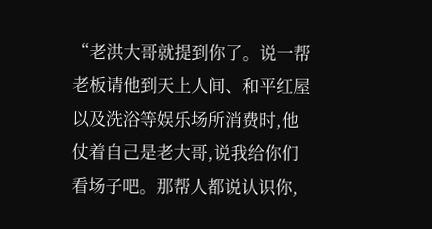“老洪大哥就提到你了。说一帮老板请他到天上人间、和平红屋以及洗浴等娱乐场所消费时,他仗着自己是老大哥,说我给你们看场子吧。那帮人都说认识你,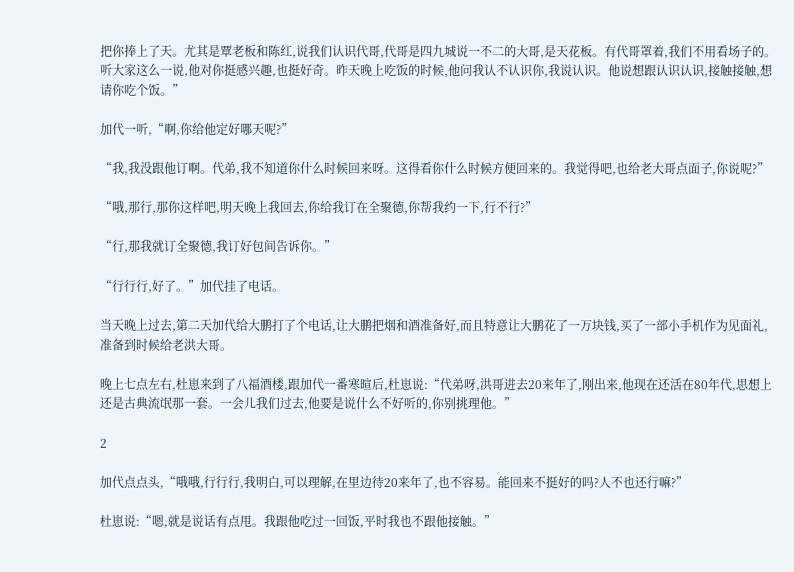把你捧上了天。尤其是覃老板和陈红,说我们认识代哥,代哥是四九城说一不二的大哥,是天花板。有代哥罩着,我们不用看场子的。听大家这么一说,他对你挺感兴趣,也挺好奇。昨天晚上吃饭的时候,他问我认不认识你,我说认识。他说想跟认识认识,接触接触,想请你吃个饭。”

加代一听,“啊,你给他定好哪天呢?”

“我,我没跟他订啊。代弟,我不知道你什么时候回来呀。这得看你什么时候方便回来的。我觉得吧,也给老大哥点面子,你说呢?”

“哦,那行,那你这样吧,明天晚上我回去,你给我订在全聚德,你帮我约一下,行不行?”

“行,那我就订全聚德,我订好包间告诉你。”

“行行行,好了。”加代挂了电话。

当天晚上过去,第二天加代给大鹏打了个电话,让大鹏把烟和酒准备好,而且特意让大鹏花了一万块钱,买了一部小手机作为见面礼,准备到时候给老洪大哥。

晚上七点左右,杜崽来到了八福酒楼,跟加代一番寒暄后,杜崽说:“代弟呀,洪哥进去20来年了,刚出来,他现在还活在80年代,思想上还是古典流氓那一套。一会儿我们过去,他要是说什么不好听的,你别挑理他。”

2

加代点点头,“哦哦,行行行,我明白,可以理解,在里边待20来年了,也不容易。能回来不挺好的吗?人不也还行嘛?”

杜崽说:“嗯,就是说话有点甩。我跟他吃过一回饭,平时我也不跟他接触。”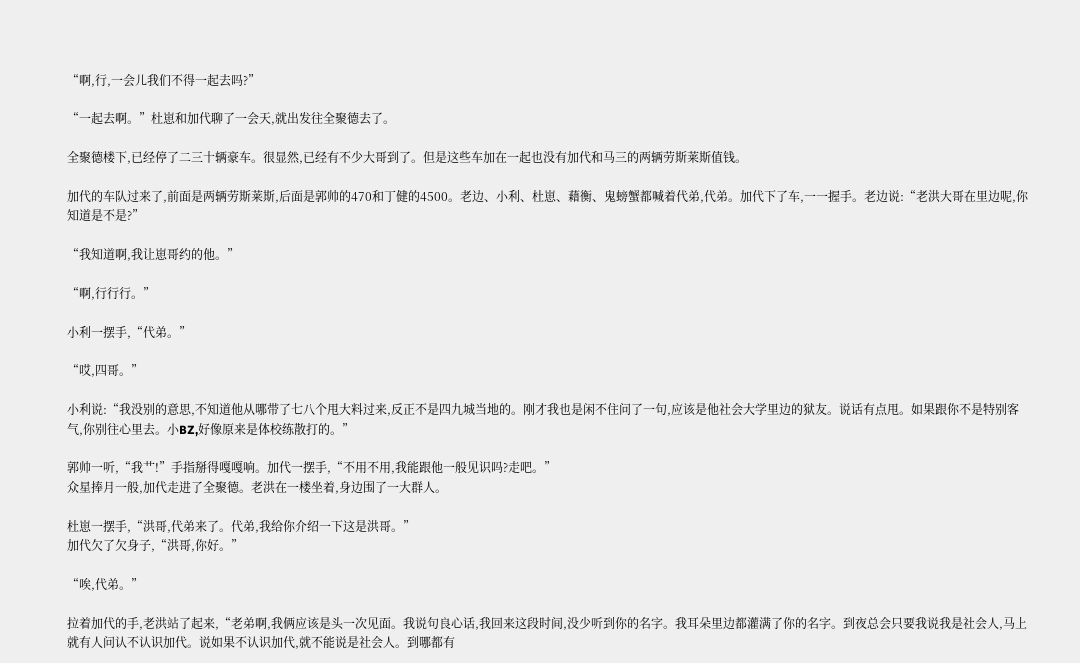“啊,行,一会儿我们不得一起去吗?”

“一起去啊。”杜崽和加代聊了一会天,就出发往全聚德去了。

全聚德楼下,已经停了二三十辆豪车。很显然,已经有不少大哥到了。但是这些车加在一起也没有加代和马三的两辆劳斯莱斯值钱。

加代的车队过来了,前面是两辆劳斯莱斯,后面是郭帅的470和丁健的4500。老边、小利、杜崽、藉衡、鬼螃蟹都喊着代弟,代弟。加代下了车,一一握手。老边说:“老洪大哥在里边呢,你知道是不是?”

“我知道啊,我让崽哥约的他。”

“啊,行行行。”

小利一摆手,“代弟。”

“哎,四哥。”

小利说:“我没别的意思,不知道他从哪带了七八个甩大料过来,反正不是四九城当地的。刚才我也是闲不住问了一句,应该是他社会大学里边的狱友。说话有点甩。如果跟你不是特别客气,你别往心里去。小BZ,好像原来是体校练散打的。”

郭帅一听,“我艹!”手指掰得嘎嘎响。加代一摆手,“不用不用,我能跟他一般见识吗?走吧。”
众星捧月一般,加代走进了全聚德。老洪在一楼坐着,身边围了一大群人。

杜崽一摆手,“洪哥,代弟来了。代弟,我给你介绍一下这是洪哥。”
加代欠了欠身子,“洪哥,你好。”

“唉,代弟。”

拉着加代的手,老洪站了起来,“老弟啊,我俩应该是头一次见面。我说句良心话,我回来这段时间,没少听到你的名字。我耳朵里边都灌满了你的名字。到夜总会只要我说我是社会人,马上就有人问认不认识加代。说如果不认识加代,就不能说是社会人。到哪都有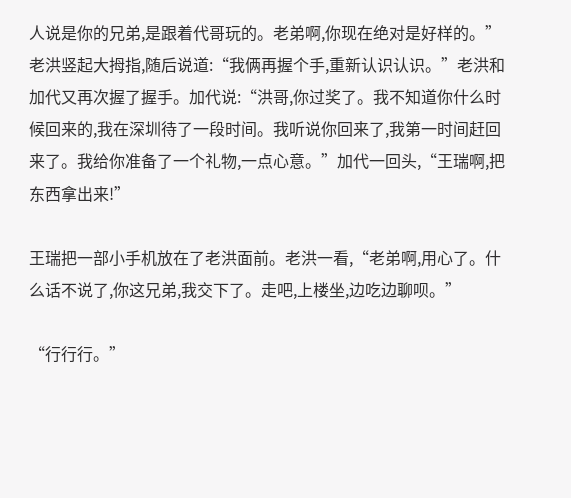人说是你的兄弟,是跟着代哥玩的。老弟啊,你现在绝对是好样的。”老洪竖起大拇指,随后说道:“我俩再握个手,重新认识认识。”老洪和加代又再次握了握手。加代说:“洪哥,你过奖了。我不知道你什么时候回来的,我在深圳待了一段时间。我听说你回来了,我第一时间赶回来了。我给你准备了一个礼物,一点心意。”加代一回头,“王瑞啊,把东西拿出来!”

王瑞把一部小手机放在了老洪面前。老洪一看,“老弟啊,用心了。什么话不说了,你这兄弟,我交下了。走吧,上楼坐,边吃边聊呗。”

“行行行。”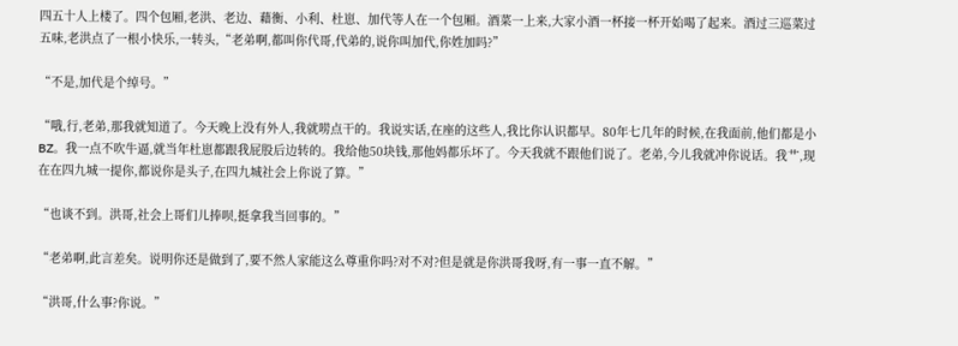四五十人上楼了。四个包厢,老洪、老边、藉衡、小利、杜崽、加代等人在一个包厢。酒菜一上来,大家小酒一杯接一杯开始喝了起来。酒过三巡菜过五味,老洪点了一根小快乐,一转头,“老弟啊,都叫你代哥,代弟的,说你叫加代,你姓加吗?”

“不是,加代是个绰号。”

“哦,行,老弟,那我就知道了。今天晚上没有外人,我就唠点干的。我说实话,在座的这些人,我比你认识都早。80年七几年的时候,在我面前,他们都是小BZ。我一点不吹牛逼,就当年杜崽都跟我屁股后边转的。我给他50块钱,那他妈都乐坏了。今天我就不跟他们说了。老弟,今儿我就冲你说话。我艹,现在在四九城一提你,都说你是头子,在四九城社会上你说了算。”

“也谈不到。洪哥,社会上哥们儿捧呗,挺拿我当回事的。”

“老弟啊,此言差矣。说明你还是做到了,要不然人家能这么尊重你吗?对不对?但是就是你洪哥我呀,有一事一直不解。”

“洪哥,什么事?你说。”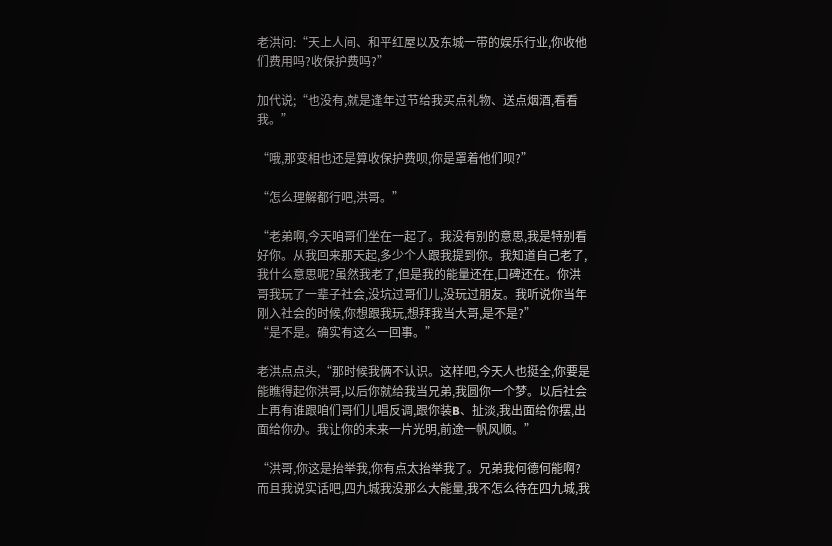老洪问:“天上人间、和平红屋以及东城一带的娱乐行业,你收他们费用吗?收保护费吗?”

加代说;“也没有,就是逢年过节给我买点礼物、送点烟酒,看看我。”

“哦,那变相也还是算收保护费呗,你是罩着他们呗?”

“怎么理解都行吧,洪哥。”

“老弟啊,今天咱哥们坐在一起了。我没有别的意思,我是特别看好你。从我回来那天起,多少个人跟我提到你。我知道自己老了,我什么意思呢?虽然我老了,但是我的能量还在,口碑还在。你洪哥我玩了一辈子社会,没坑过哥们儿,没玩过朋友。我听说你当年刚入社会的时候,你想跟我玩,想拜我当大哥,是不是?”
“是不是。确实有这么一回事。”

老洪点点头,“那时候我俩不认识。这样吧,今天人也挺全,你要是能瞧得起你洪哥,以后你就给我当兄弟,我圆你一个梦。以后社会上再有谁跟咱们哥们儿唱反调,跟你装B、扯淡,我出面给你摆,出面给你办。我让你的未来一片光明,前途一帆风顺。”

“洪哥,你这是抬举我,你有点太抬举我了。兄弟我何德何能啊?而且我说实话吧,四九城我没那么大能量,我不怎么待在四九城,我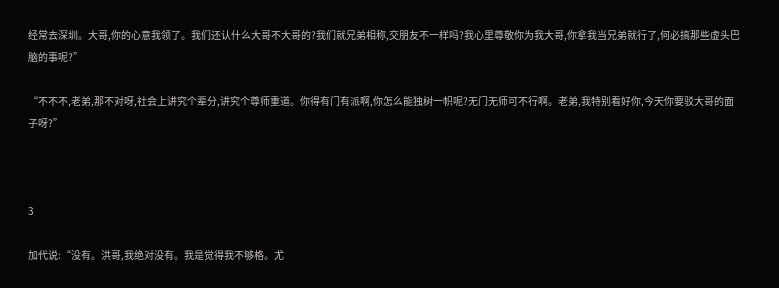经常去深圳。大哥,你的心意我领了。我们还认什么大哥不大哥的?我们就兄弟相称,交朋友不一样吗?我心里尊敬你为我大哥,你拿我当兄弟就行了,何必搞那些虚头巴脑的事呢?”

“不不不,老弟,那不对呀,社会上讲究个辈分,讲究个尊师重道。你得有门有派啊,你怎么能独树一帜呢?无门无师可不行啊。老弟,我特别看好你,今天你要驳大哥的面子呀?”



3

加代说:“没有。洪哥,我绝对没有。我是觉得我不够格。尤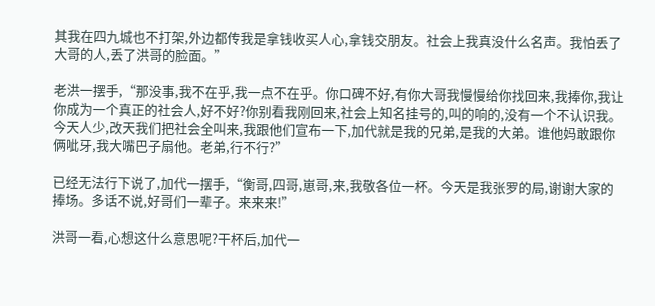其我在四九城也不打架,外边都传我是拿钱收买人心,拿钱交朋友。社会上我真没什么名声。我怕丢了大哥的人,丢了洪哥的脸面。”

老洪一摆手,“那没事,我不在乎,我一点不在乎。你口碑不好,有你大哥我慢慢给你找回来,我捧你,我让你成为一个真正的社会人,好不好?你别看我刚回来,社会上知名挂号的,叫的响的,没有一个不认识我。今天人少,改天我们把社会全叫来,我跟他们宣布一下,加代就是我的兄弟,是我的大弟。谁他妈敢跟你俩呲牙,我大嘴巴子扇他。老弟,行不行?”

已经无法行下说了,加代一摆手,“衡哥,四哥,崽哥,来,我敬各位一杯。今天是我张罗的局,谢谢大家的捧场。多话不说,好哥们一辈子。来来来!”

洪哥一看,心想这什么意思呢?干杯后,加代一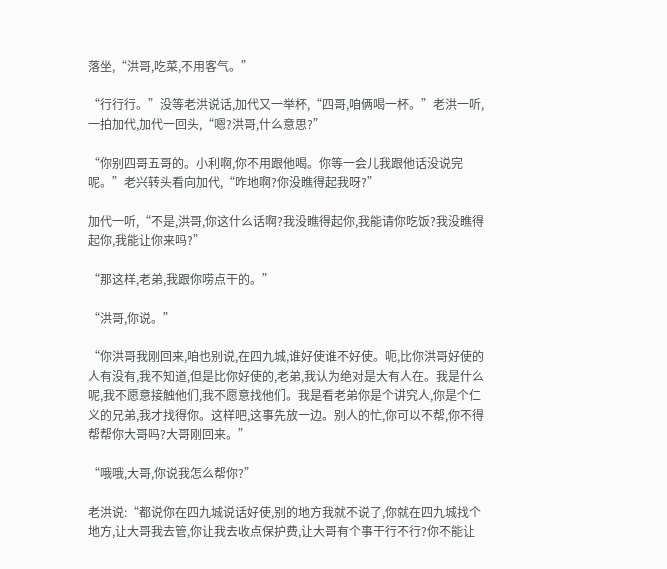落坐,“洪哥,吃菜,不用客气。”

“行行行。”没等老洪说话,加代又一举杯,“四哥,咱俩喝一杯。”老洪一听,一拍加代,加代一回头,“嗯?洪哥,什么意思?”

“你别四哥五哥的。小利啊,你不用跟他喝。你等一会儿我跟他话没说完呢。”老兴转头看向加代,“咋地啊?你没瞧得起我呀?”

加代一听,“不是,洪哥,你这什么话啊?我没瞧得起你,我能请你吃饭?我没瞧得起你,我能让你来吗?”

“那这样,老弟,我跟你唠点干的。”

“洪哥,你说。”

“你洪哥我刚回来,咱也别说,在四九城,谁好使谁不好使。呃,比你洪哥好使的人有没有,我不知道,但是比你好使的,老弟,我认为绝对是大有人在。我是什么呢,我不愿意接触他们,我不愿意找他们。我是看老弟你是个讲究人,你是个仁义的兄弟,我才找得你。这样吧,这事先放一边。别人的忙,你可以不帮,你不得帮帮你大哥吗?大哥刚回来。”

“哦哦,大哥,你说我怎么帮你?”

老洪说:“都说你在四九城说话好使,别的地方我就不说了,你就在四九城找个地方,让大哥我去管,你让我去收点保护费,让大哥有个事干行不行?你不能让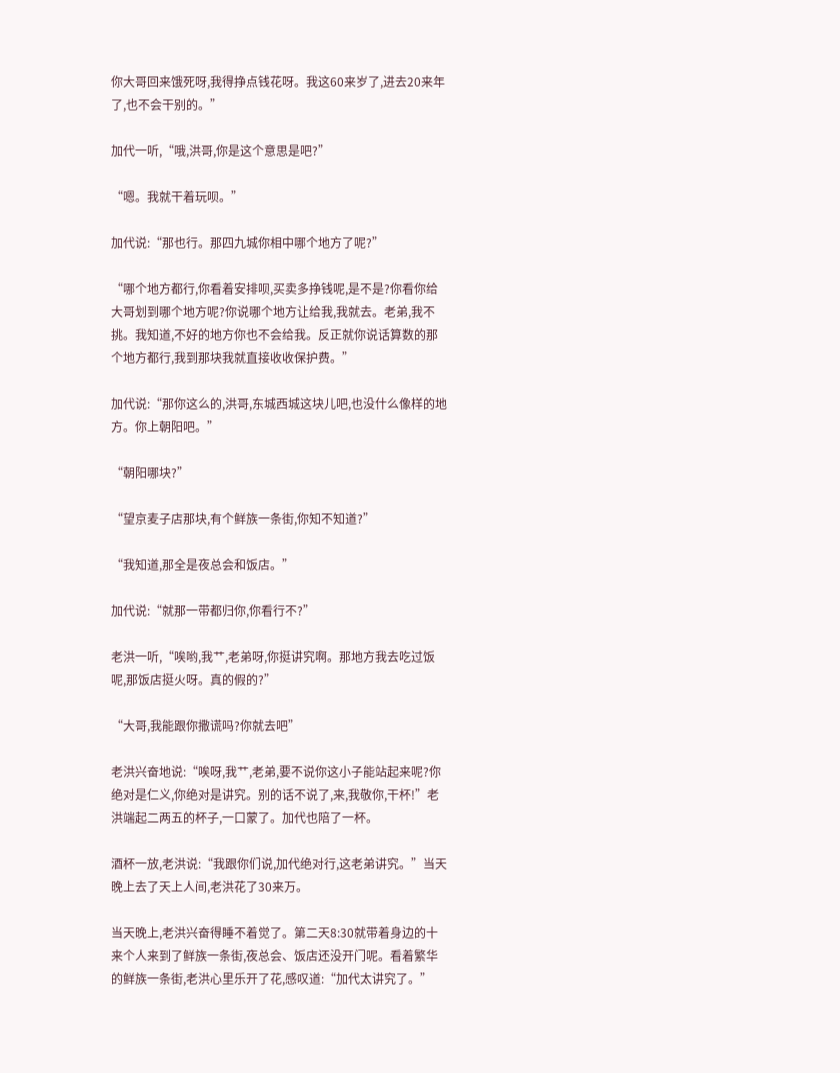你大哥回来饿死呀,我得挣点钱花呀。我这60来岁了,进去20来年了,也不会干别的。”

加代一听,“哦,洪哥,你是这个意思是吧?”

“嗯。我就干着玩呗。”

加代说:“那也行。那四九城你相中哪个地方了呢?”

“哪个地方都行,你看着安排呗,买卖多挣钱呢,是不是?你看你给大哥划到哪个地方呢?你说哪个地方让给我,我就去。老弟,我不挑。我知道,不好的地方你也不会给我。反正就你说话算数的那个地方都行,我到那块我就直接收收保护费。”

加代说:“那你这么的,洪哥,东城西城这块儿吧,也没什么像样的地方。你上朝阳吧。”

“朝阳哪块?”

“望京麦子店那块,有个鲜族一条街,你知不知道?”

“我知道,那全是夜总会和饭店。”

加代说:“就那一带都归你,你看行不?”

老洪一听,“唉哟,我艹,老弟呀,你挺讲究啊。那地方我去吃过饭呢,那饭店挺火呀。真的假的?”

“大哥,我能跟你撒谎吗?你就去吧”

老洪兴奋地说:“唉呀,我艹,老弟,要不说你这小子能站起来呢?你绝对是仁义,你绝对是讲究。别的话不说了,来,我敬你,干杯!”老洪端起二两五的杯子,一口蒙了。加代也陪了一杯。

酒杯一放,老洪说:“我跟你们说,加代绝对行,这老弟讲究。”当天晚上去了天上人间,老洪花了30来万。

当天晚上,老洪兴奋得睡不着觉了。第二天8:30就带着身边的十来个人来到了鲜族一条街,夜总会、饭店还没开门呢。看着繁华的鲜族一条街,老洪心里乐开了花,感叹道:“加代太讲究了。”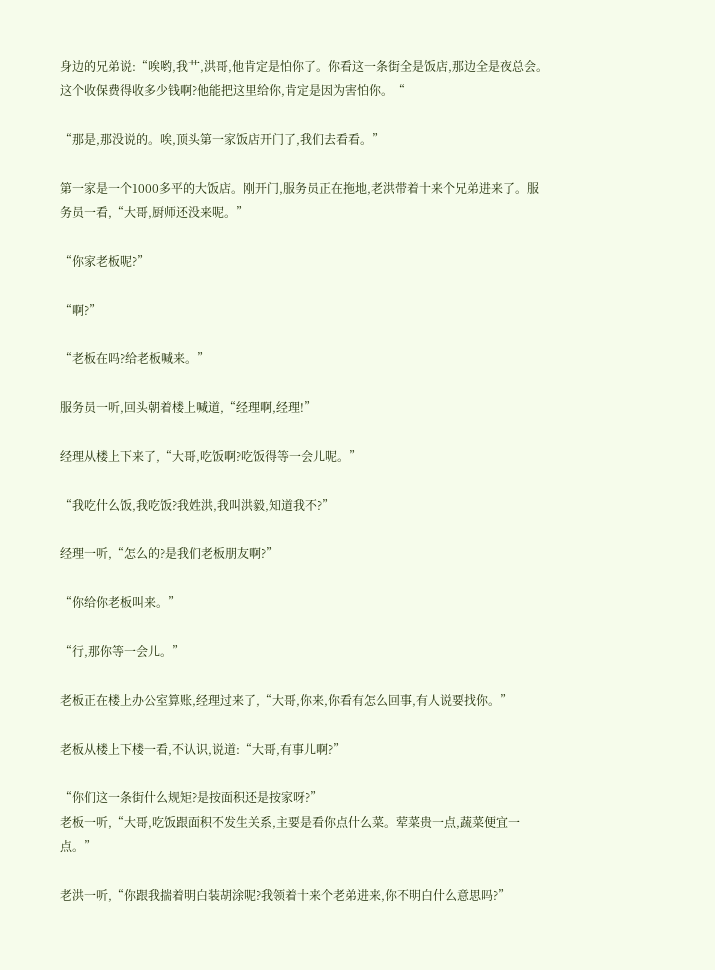身边的兄弟说:“唉哟,我艹,洪哥,他肯定是怕你了。你看这一条街全是饭店,那边全是夜总会。这个收保费得收多少钱啊?他能把这里给你,肯定是因为害怕你。“

“那是,那没说的。唉,顶头第一家饭店开门了,我们去看看。”

第一家是一个1000多平的大饭店。刚开门,服务员正在拖地,老洪带着十来个兄弟进来了。服务员一看,“大哥,厨师还没来呢。”

“你家老板呢?”

“啊?”

“老板在吗?给老板喊来。”

服务员一听,回头朝着楼上喊道,“经理啊,经理!”

经理从楼上下来了,“大哥,吃饭啊?吃饭得等一会儿呢。”

“我吃什么饭,我吃饭?我姓洪,我叫洪毅,知道我不?”

经理一听,“怎么的?是我们老板朋友啊?”

“你给你老板叫来。”

“行,那你等一会儿。”

老板正在楼上办公室算账,经理过来了,“大哥,你来,你看有怎么回事,有人说要找你。”

老板从楼上下楼一看,不认识,说道:“大哥,有事儿啊?”

“你们这一条街什么规矩?是按面积还是按家呀?”
老板一听,“大哥,吃饭跟面积不发生关系,主要是看你点什么菜。荤菜贵一点,蔬菜便宜一点。”

老洪一听,“你跟我揣着明白装胡涂呢?我领着十来个老弟进来,你不明白什么意思吗?”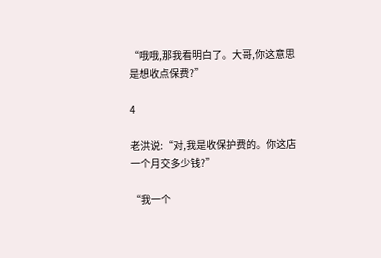“哦哦,那我看明白了。大哥,你这意思是想收点保费?”

4

老洪说:“对,我是收保护费的。你这店一个月交多少钱?”

“我一个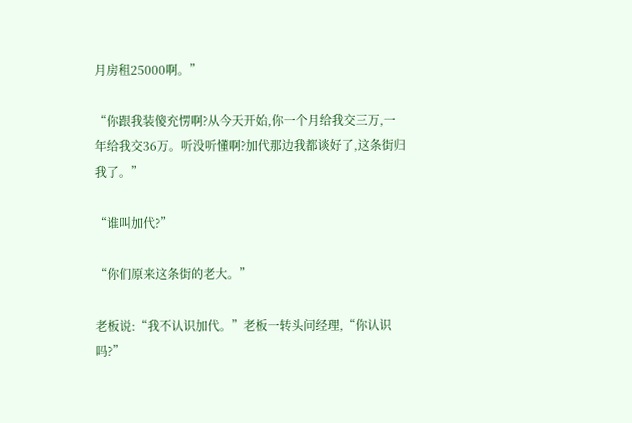月房租25000啊。”

“你跟我装傻充愣啊?从今天开始,你一个月给我交三万,一年给我交36万。听没听懂啊?加代那边我都谈好了,这条街归我了。”

“谁叫加代?”

“你们原来这条街的老大。”

老板说:“我不认识加代。”老板一转头问经理,“你认识吗?”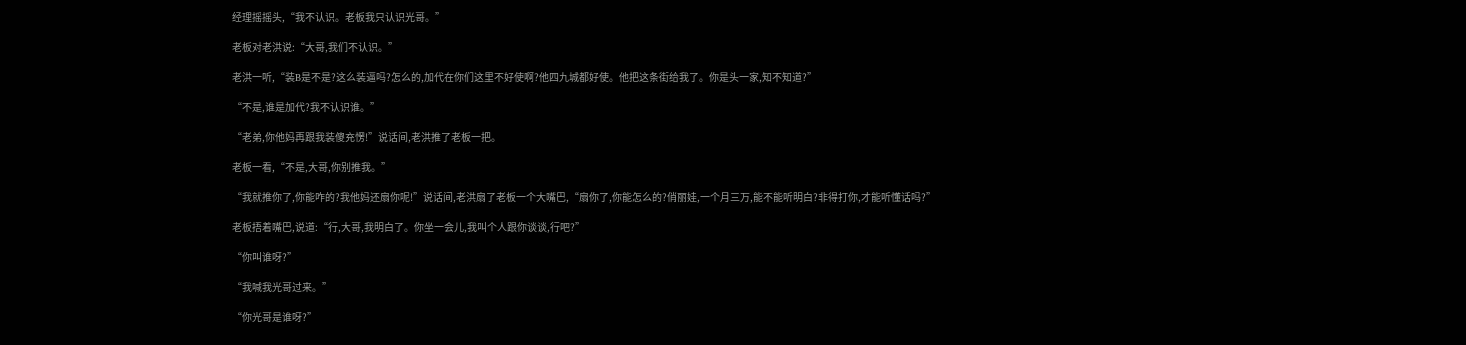经理摇摇头,“我不认识。老板我只认识光哥。”

老板对老洪说:“大哥,我们不认识。”

老洪一听,“装B是不是?这么装逼吗?怎么的,加代在你们这里不好使啊?他四九城都好使。他把这条街给我了。你是头一家,知不知道?”

“不是,谁是加代?我不认识谁。”

“老弟,你他妈再跟我装傻充愣!”说话间,老洪推了老板一把。

老板一看,“不是,大哥,你别推我。”

“我就推你了,你能咋的?我他妈还扇你呢!”说话间,老洪扇了老板一个大嘴巴,“扇你了,你能怎么的?俏丽娃,一个月三万,能不能听明白?非得打你,才能听懂话吗?”

老板捂着嘴巴,说道:“行,大哥,我明白了。你坐一会儿,我叫个人跟你谈谈,行吧?”

“你叫谁呀?”

“我喊我光哥过来。”

“你光哥是谁呀?”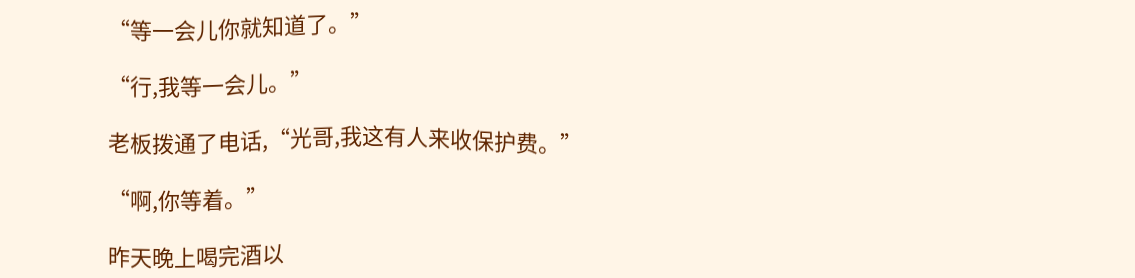“等一会儿你就知道了。”

“行,我等一会儿。”

老板拨通了电话,“光哥,我这有人来收保护费。”

“啊,你等着。”

昨天晚上喝完酒以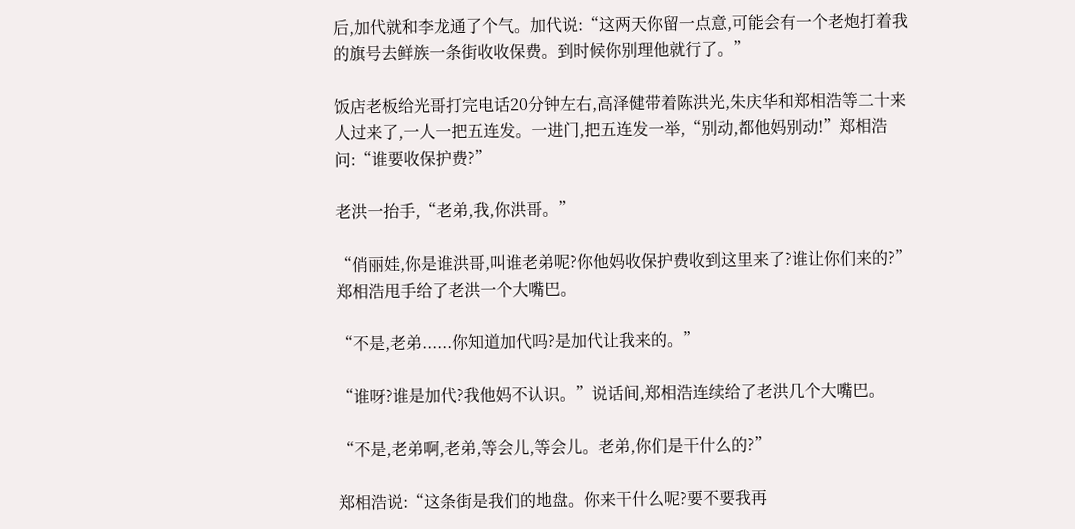后,加代就和李龙通了个气。加代说:“这两天你留一点意,可能会有一个老炮打着我的旗号去鲜族一条街收收保费。到时候你别理他就行了。”

饭店老板给光哥打完电话20分钟左右,高泽健带着陈洪光,朱庆华和郑相浩等二十来人过来了,一人一把五连发。一进门,把五连发一举,“别动,都他妈别动!”郑相浩问:“谁要收保护费?”

老洪一抬手,“老弟,我,你洪哥。”

“俏丽娃,你是谁洪哥,叫谁老弟呢?你他妈收保护费收到这里来了?谁让你们来的?”郑相浩甩手给了老洪一个大嘴巴。

“不是,老弟......你知道加代吗?是加代让我来的。”

“谁呀?谁是加代?我他妈不认识。”说话间,郑相浩连续给了老洪几个大嘴巴。

“不是,老弟啊,老弟,等会儿,等会儿。老弟,你们是干什么的?”

郑相浩说:“这条街是我们的地盘。你来干什么呢?要不要我再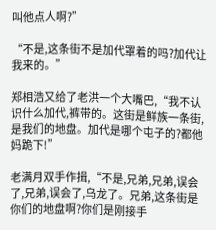叫他点人啊?”

“不是,这条街不是加代罩着的吗?加代让我来的。”

郑相浩又给了老洪一个大嘴巴,“我不认识什么加代,裤带的。这街是鲜族一条街,是我们的地盘。加代是哪个屯子的?都他妈跪下!”

老满月双手作揖,“不是,兄弟,兄弟,误会了,兄弟,误会了,乌龙了。兄弟,这条街是你们的地盘啊?你们是刚接手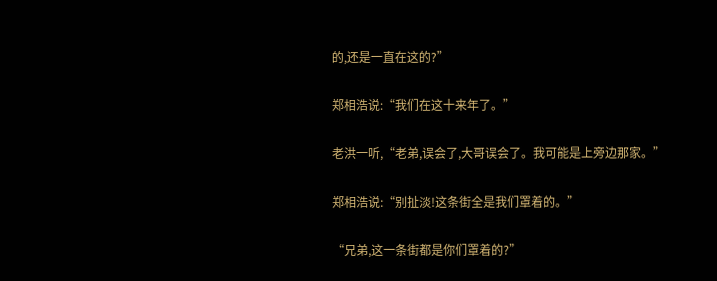的,还是一直在这的?”

郑相浩说:“我们在这十来年了。”

老洪一听,“老弟,误会了,大哥误会了。我可能是上旁边那家。”

郑相浩说:“别扯淡!这条街全是我们罩着的。”

“兄弟,这一条街都是你们罩着的?”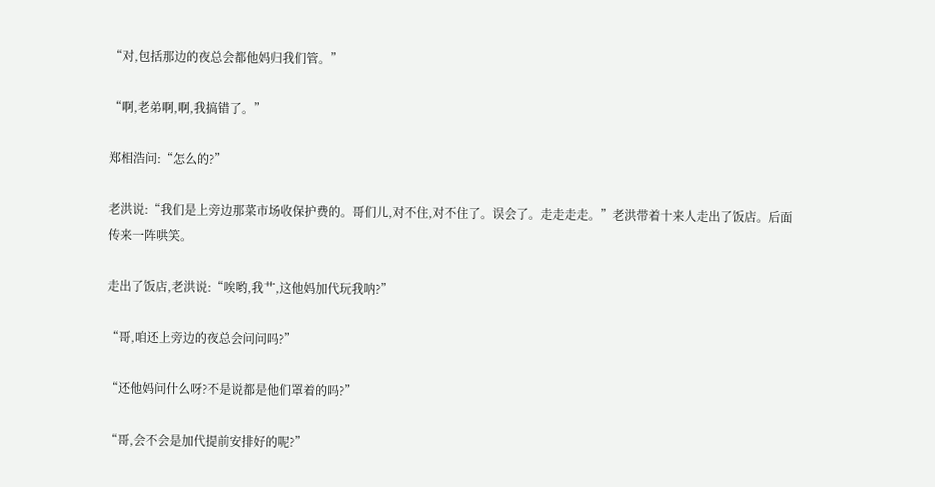“对,包括那边的夜总会都他妈归我们管。”

“啊,老弟啊,啊,我搞错了。”

郑相浩问:“怎么的?”

老洪说:“我们是上旁边那菜市场收保护费的。哥们儿,对不住,对不住了。误会了。走走走走。”老洪带着十来人走出了饭店。后面传来一阵哄笑。

走出了饭店,老洪说:“唉哟,我艹,这他妈加代玩我呐?”

“哥,咱还上旁边的夜总会问问吗?”

“还他妈问什么呀?不是说都是他们罩着的吗?”

“哥,会不会是加代提前安排好的呢?”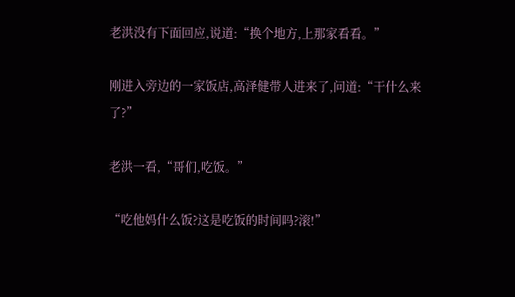老洪没有下面回应,说道:“换个地方,上那家看看。”

刚进入旁边的一家饭店,高泽健带人进来了,问道:“干什么来了?”

老洪一看,“哥们,吃饭。”

“吃他妈什么饭?这是吃饭的时间吗?滚!”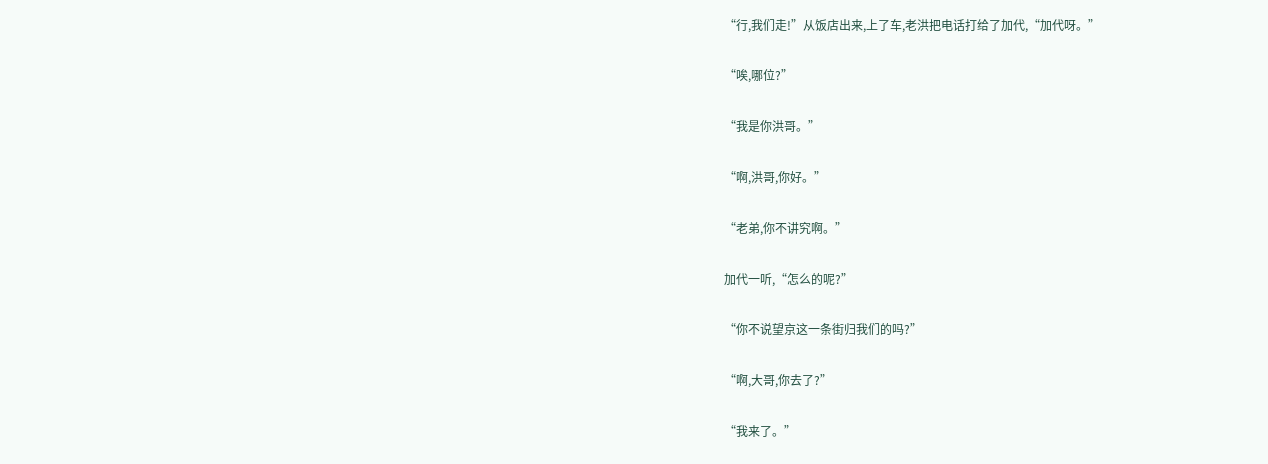“行,我们走!”从饭店出来,上了车,老洪把电话打给了加代,“加代呀。”

“唉,哪位?”

“我是你洪哥。”

“啊,洪哥,你好。”

“老弟,你不讲究啊。”

加代一听,“怎么的呢?”

“你不说望京这一条街归我们的吗?”

“啊,大哥,你去了?”

“我来了。”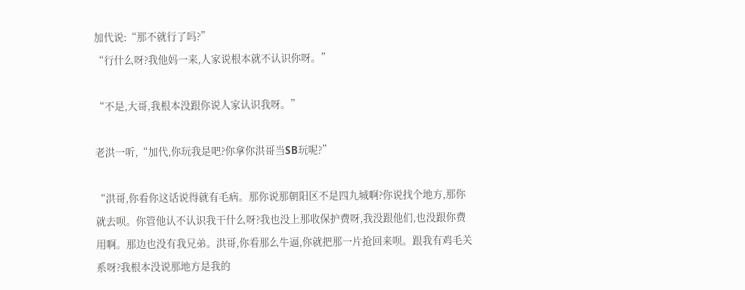加代说:“那不就行了吗?”
“行什么呀?我他妈一来,人家说根本就不认识你呀。”

“不是,大哥,我根本没跟你说人家认识我呀。”

老洪一听,“加代,你玩我是吧?你拿你洪哥当SB玩呢?”

“洪哥,你看你这话说得就有毛病。那你说那朝阳区不是四九城啊?你说找个地方,那你就去呗。你管他认不认识我干什么呀?我也没上那收保护费呀,我没跟他们,也没跟你费用啊。那边也没有我兄弟。洪哥,你看那么牛逼,你就把那一片抢回来呗。跟我有鸡毛关系呀?我根本没说那地方是我的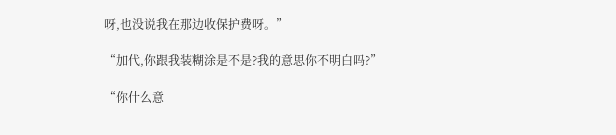呀,也没说我在那边收保护费呀。”

“加代,你跟我装糊涂是不是?我的意思你不明白吗?”

“你什么意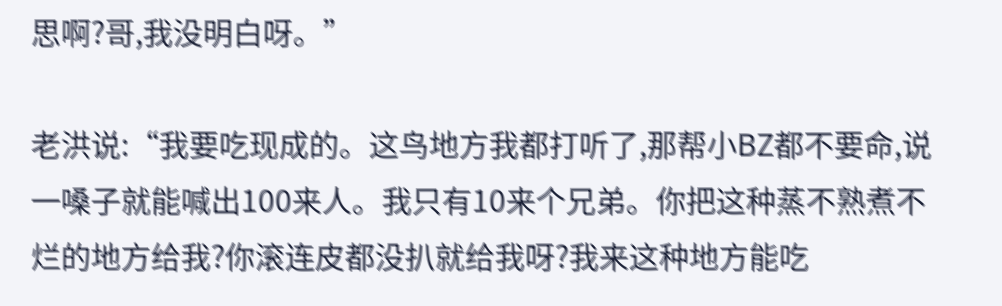思啊?哥,我没明白呀。”

老洪说:“我要吃现成的。这鸟地方我都打听了,那帮小BZ都不要命,说一嗓子就能喊出100来人。我只有10来个兄弟。你把这种蒸不熟煮不烂的地方给我?你滚连皮都没扒就给我呀?我来这种地方能吃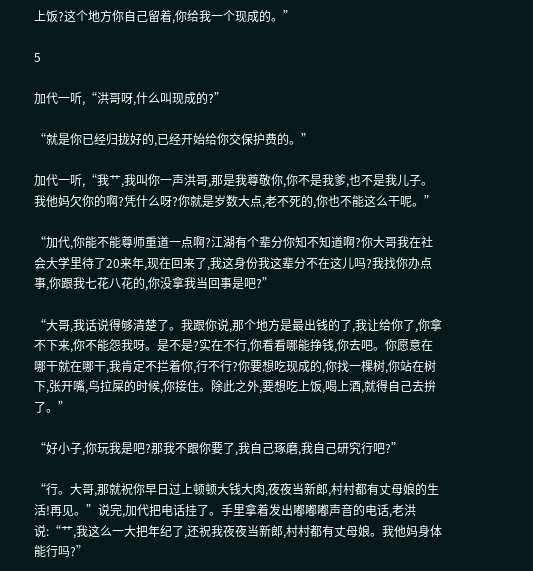上饭?这个地方你自己留着,你给我一个现成的。”

5

加代一听,“洪哥呀,什么叫现成的?”

“就是你已经归拢好的,已经开始给你交保护费的。”

加代一听,“我艹,我叫你一声洪哥,那是我尊敬你,你不是我爹,也不是我儿子。我他妈欠你的啊?凭什么呀?你就是岁数大点,老不死的,你也不能这么干呢。”

“加代,你能不能尊师重道一点啊?江湖有个辈分你知不知道啊?你大哥我在社会大学里待了20来年,现在回来了,我这身份我这辈分不在这儿吗?我找你办点事,你跟我七花八花的,你没拿我当回事是吧?”

“大哥,我话说得够清楚了。我跟你说,那个地方是最出钱的了,我让给你了,你拿不下来,你不能怨我呀。是不是?实在不行,你看看哪能挣钱,你去吧。你愿意在哪干就在哪干,我肯定不拦着你,行不行?你要想吃现成的,你找一棵树,你站在树下,张开嘴,鸟拉屎的时候,你接住。除此之外,要想吃上饭,喝上酒,就得自己去拚了。”

“好小子,你玩我是吧?那我不跟你要了,我自己琢磨,我自己研究行吧?”

“行。大哥,那就祝你早日过上顿顿大钱大肉,夜夜当新郎,村村都有丈母娘的生活!再见。”说完,加代把电话挂了。手里拿着发出嘟嘟嘟声音的电话,老洪说:“艹,我这么一大把年纪了,还祝我夜夜当新郎,村村都有丈母娘。我他妈身体能行吗?”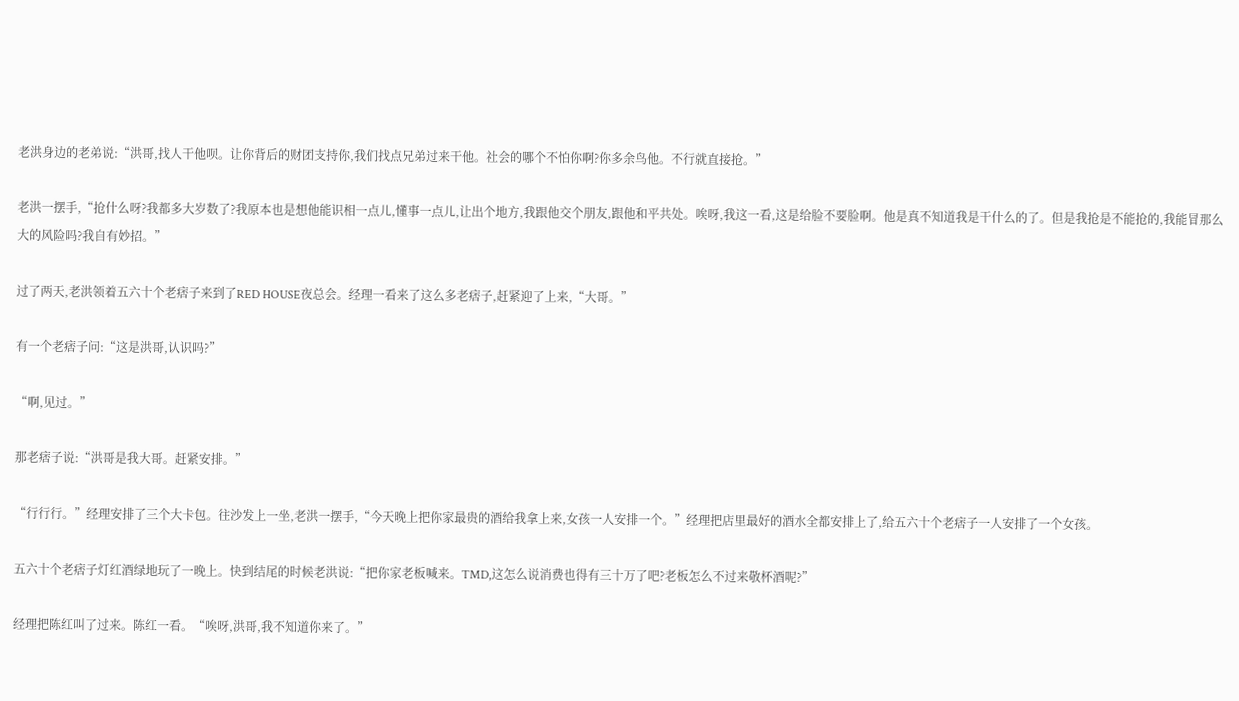老洪身边的老弟说:“洪哥,找人干他呗。让你背后的财团支持你,我们找点兄弟过来干他。社会的哪个不怕你啊?你多余鸟他。不行就直接抢。”

老洪一摆手,“抢什么呀?我都多大岁数了?我原本也是想他能识相一点儿,懂事一点儿,让出个地方,我跟他交个朋友,跟他和平共处。唉呀,我这一看,这是给脸不要脸啊。他是真不知道我是干什么的了。但是我抢是不能抢的,我能冒那么大的风险吗?我自有妙招。”

过了两天,老洪领着五六十个老痞子来到了RED HOUSE夜总会。经理一看来了这么多老痞子,赶紧迎了上来,“大哥。”

有一个老痞子问:“这是洪哥,认识吗?”

“啊,见过。”

那老痞子说:“洪哥是我大哥。赶紧安排。”

“行行行。”经理安排了三个大卡包。往沙发上一坐,老洪一摆手,“今天晚上把你家最贵的酒给我拿上来,女孩一人安排一个。”经理把店里最好的酒水全都安排上了,给五六十个老痞子一人安排了一个女孩。

五六十个老痞子灯红酒绿地玩了一晚上。快到结尾的时候老洪说:“把你家老板喊来。TMD,这怎么说消费也得有三十万了吧?老板怎么不过来敬杯酒呢?”

经理把陈红叫了过来。陈红一看。“唉呀,洪哥,我不知道你来了。”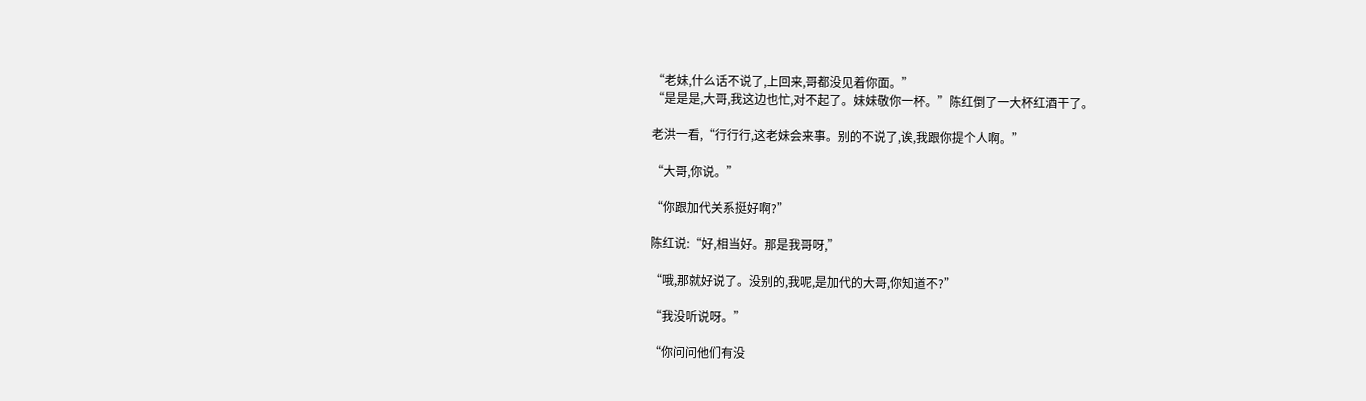“老妹,什么话不说了,上回来,哥都没见着你面。”
“是是是,大哥,我这边也忙,对不起了。妹妹敬你一杯。”陈红倒了一大杯红酒干了。

老洪一看,“行行行,这老妹会来事。别的不说了,诶,我跟你提个人啊。”

“大哥,你说。”

“你跟加代关系挺好啊?”

陈红说:“好,相当好。那是我哥呀,”

“哦,那就好说了。没别的,我呢,是加代的大哥,你知道不?”

“我没听说呀。”

“你问问他们有没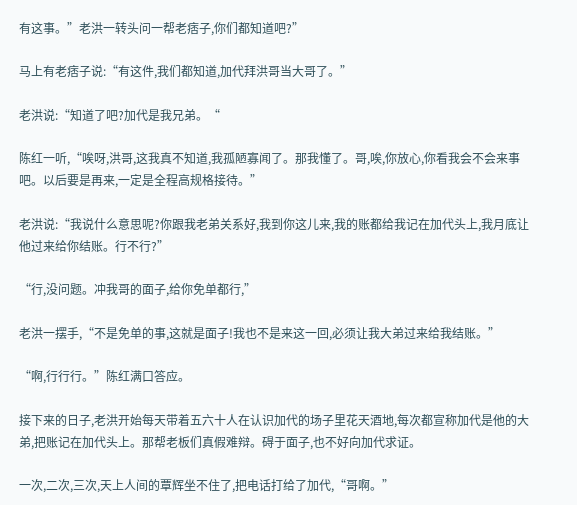有这事。”老洪一转头问一帮老痞子,你们都知道吧?”

马上有老痞子说:“有这件,我们都知道,加代拜洪哥当大哥了。”

老洪说:“知道了吧?加代是我兄弟。“

陈红一听,“唉呀,洪哥,这我真不知道,我孤陋寡闻了。那我懂了。哥,唉,你放心,你看我会不会来事吧。以后要是再来,一定是全程高规格接待。”

老洪说:“我说什么意思呢?你跟我老弟关系好,我到你这儿来,我的账都给我记在加代头上,我月底让他过来给你结账。行不行?”

“行,没问题。冲我哥的面子,给你免单都行,”

老洪一摆手,“不是免单的事,这就是面子!我也不是来这一回,必须让我大弟过来给我结账。”

“啊,行行行。”陈红满口答应。

接下来的日子,老洪开始每天带着五六十人在认识加代的场子里花天酒地,每次都宣称加代是他的大弟,把账记在加代头上。那帮老板们真假难辩。碍于面子,也不好向加代求证。

一次,二次,三次,天上人间的覃辉坐不住了,把电话打给了加代,“哥啊。”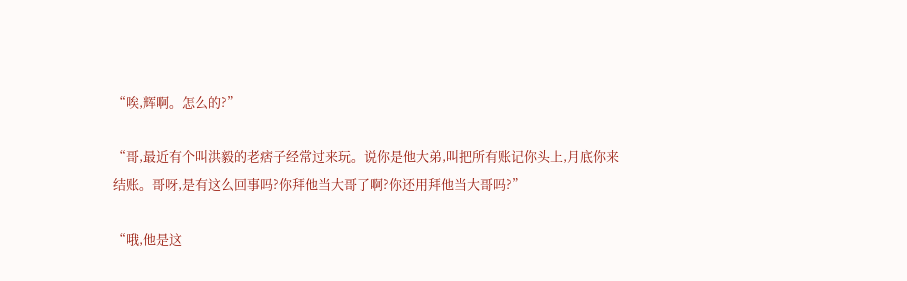“唉,辉啊。怎么的?”

“哥,最近有个叫洪毅的老痞子经常过来玩。说你是他大弟,叫把所有账记你头上,月底你来结账。哥呀,是有这么回事吗?你拜他当大哥了啊?你还用拜他当大哥吗?”

“哦,他是这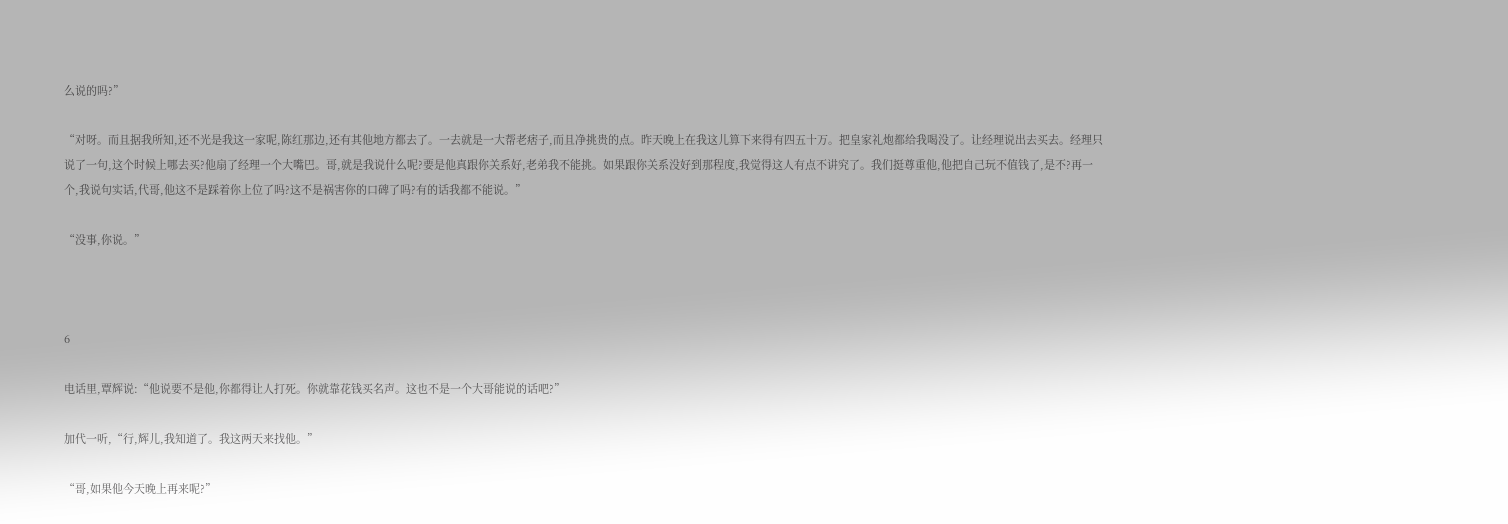么说的吗?”

“对呀。而且据我所知,还不光是我这一家呢,陈红那边,还有其他地方都去了。一去就是一大帮老痞子,而且净挑贵的点。昨天晚上在我这儿算下来得有四五十万。把皇家礼炮都给我喝没了。让经理说出去买去。经理只说了一句,这个时候上哪去买?他扇了经理一个大嘴巴。哥,就是我说什么呢?要是他真跟你关系好,老弟我不能挑。如果跟你关系没好到那程度,我觉得这人有点不讲究了。我们挺尊重他,他把自己玩不值钱了,是不?再一个,我说句实话,代哥,他这不是踩着你上位了吗?这不是祸害你的口碑了吗?有的话我都不能说。”

“没事,你说。”



6

电话里,覃辉说:“他说要不是他,你都得让人打死。你就靠花钱买名声。这也不是一个大哥能说的话吧?”

加代一听,“行,辉儿,我知道了。我这两天来找他。”

“哥,如果他今天晚上再来呢?”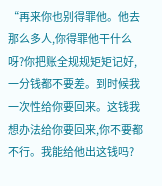“再来你也别得罪他。他去那么多人,你得罪他干什么呀?你把账全规规矩矩记好,一分钱都不要差。到时候我一次性给你要回来。这钱我想办法给你要回来,你不要都不行。我能给他出这钱吗?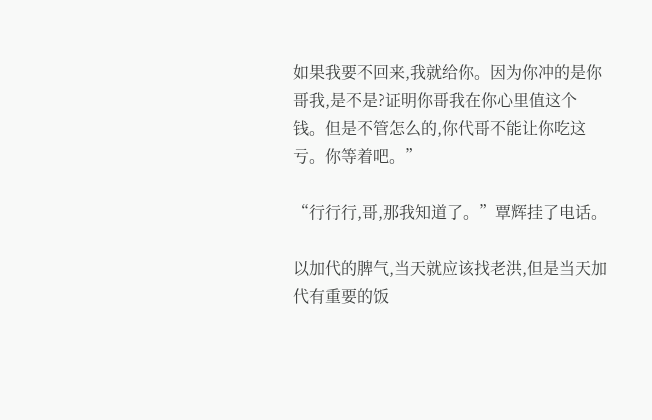如果我要不回来,我就给你。因为你冲的是你哥我,是不是?证明你哥我在你心里值这个钱。但是不管怎么的,你代哥不能让你吃这亏。你等着吧。”

“行行行,哥,那我知道了。”覃辉挂了电话。

以加代的脾气,当天就应该找老洪,但是当天加代有重要的饭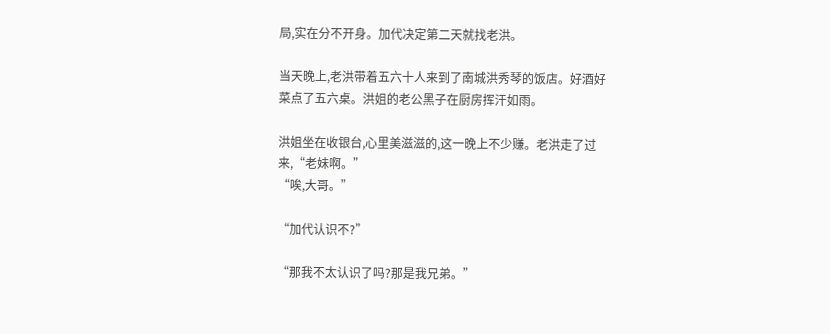局,实在分不开身。加代决定第二天就找老洪。

当天晚上,老洪带着五六十人来到了南城洪秀琴的饭店。好酒好菜点了五六桌。洪姐的老公黑子在厨房挥汗如雨。

洪姐坐在收银台,心里美滋滋的,这一晚上不少赚。老洪走了过来,“老妹啊。”
“唉,大哥。”

“加代认识不?”

“那我不太认识了吗?那是我兄弟。”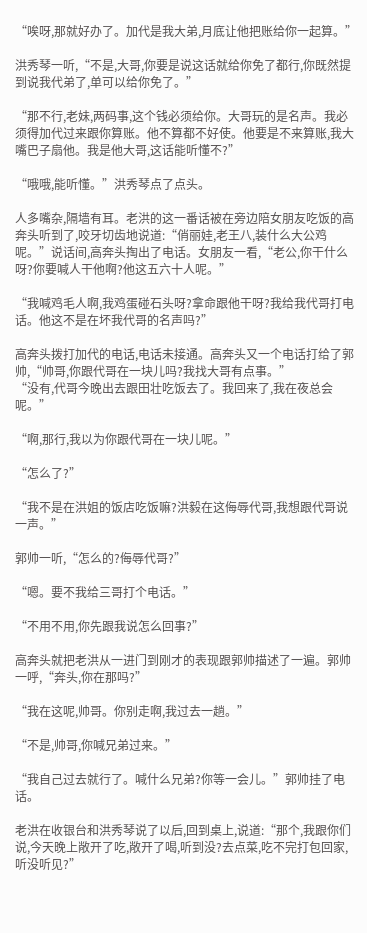“唉呀,那就好办了。加代是我大弟,月底让他把账给你一起算。”

洪秀琴一听,“不是,大哥,你要是说这话就给你免了都行,你既然提到说我代弟了,单可以给你免了。”

“那不行,老妹,两码事,这个钱必须给你。大哥玩的是名声。我必须得加代过来跟你算账。他不算都不好使。他要是不来算账,我大嘴巴子扇他。我是他大哥,这话能听懂不?”

“哦哦,能听懂。”洪秀琴点了点头。

人多嘴杂,隔墙有耳。老洪的这一番话被在旁边陪女朋友吃饭的高奔头听到了,咬牙切齿地说道:“俏丽娃,老王八,装什么大公鸡呢。”说话间,高奔头掏出了电话。女朋友一看,“老公,你干什么呀?你要喊人干他啊?他这五六十人呢。”

“我喊鸡毛人啊,我鸡蛋碰石头呀?拿命跟他干呀?我给我代哥打电话。他这不是在坏我代哥的名声吗?”

高奔头拨打加代的电话,电话未接通。高奔头又一个电话打给了郭帅,“帅哥,你跟代哥在一块儿吗?我找大哥有点事。”
“没有,代哥今晚出去跟田壮吃饭去了。我回来了,我在夜总会呢。”

“啊,那行,我以为你跟代哥在一块儿呢。”

“怎么了?”

“我不是在洪姐的饭店吃饭嘛?洪毅在这侮辱代哥,我想跟代哥说一声。”

郭帅一听,“怎么的?侮辱代哥?”

“嗯。要不我给三哥打个电话。”

“不用不用,你先跟我说怎么回事?”

高奔头就把老洪从一进门到刚才的表现跟郭帅描述了一遍。郭帅一呼,“奔头,你在那吗?”

“我在这呢,帅哥。你别走啊,我过去一趟。”

“不是,帅哥,你喊兄弟过来。”

“我自己过去就行了。喊什么兄弟?你等一会儿。”郭帅挂了电话。

老洪在收银台和洪秀琴说了以后,回到桌上,说道:“那个,我跟你们说,今天晚上敞开了吃,敞开了喝,听到没?去点菜,吃不完打包回家,听没听见?”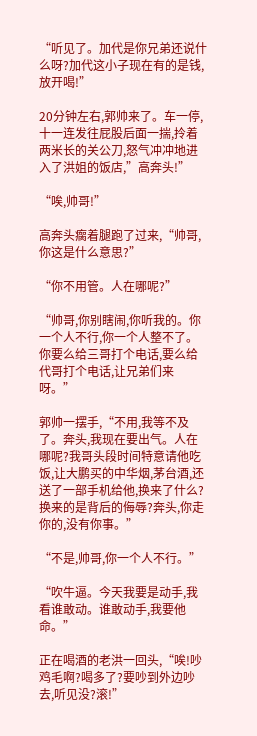“听见了。加代是你兄弟还说什么呀?加代这小子现在有的是钱,放开喝!”

20分钟左右,郭帅来了。车一停,十一连发往屁股后面一揣,拎着两米长的关公刀,怒气冲冲地进入了洪姐的饭店,”高奔头!”

“唉,帅哥!”

高奔头瘸着腿跑了过来,“帅哥,你这是什么意思?”

“你不用管。人在哪呢?”

“帅哥,你别瞎闹,你听我的。你一个人不行,你一个人整不了。你要么给三哥打个电话,要么给代哥打个电话,让兄弟们来呀。”

郭帅一摆手,“不用,我等不及了。奔头,我现在要出气。人在哪呢?我哥头段时间特意请他吃饭,让大鹏买的中华烟,茅台酒,还送了一部手机给他,换来了什么?换来的是背后的侮辱?奔头,你走你的,没有你事。”

“不是,帅哥,你一个人不行。”

“吹牛逼。今天我要是动手,我看谁敢动。谁敢动手,我要他命。”

正在喝酒的老洪一回头,“唉!吵鸡毛啊?喝多了?要吵到外边吵去,听见没?滚!”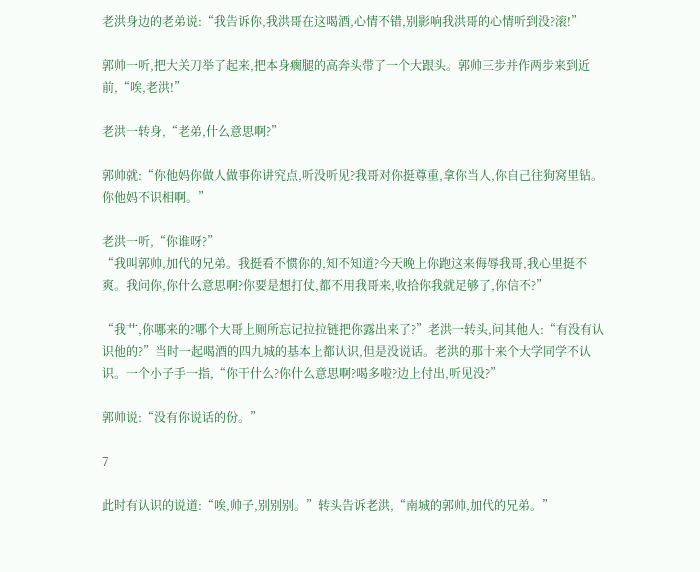老洪身边的老弟说:“我告诉你,我洪哥在这喝酒,心情不错,别影响我洪哥的心情听到没?滚!”

郭帅一听,把大关刀举了起来,把本身瘸腿的高奔头带了一个大跟头。郭帅三步并作两步来到近前,“唉,老洪!”

老洪一转身,“老弟,什么意思啊?”

郭帅就:“你他妈你做人做事你讲究点,听没听见?我哥对你挺尊重,拿你当人,你自己往狗窝里钻。你他妈不识相啊。”

老洪一听,“你谁呀?”
“我叫郭帅,加代的兄弟。我挺看不惯你的,知不知道?今天晚上你跑这来侮辱我哥,我心里挺不爽。我问你,你什么意思啊?你要是想打仗,都不用我哥来,收拾你我就足够了,你信不?”

“我艹,你哪来的?哪个大哥上厕所忘记拉拉链把你露出来了?”老洪一转头,问其他人:“有没有认识他的?”当时一起喝酒的四九城的基本上都认识,但是没说话。老洪的那十来个大学同学不认识。一个小子手一指,“你干什么?你什么意思啊?喝多啦?边上付出,听见没?”

郭帅说:“没有你说话的份。”

7

此时有认识的说道:“唉,帅子,别别别。”转头告诉老洪,“南城的郭帅,加代的兄弟。”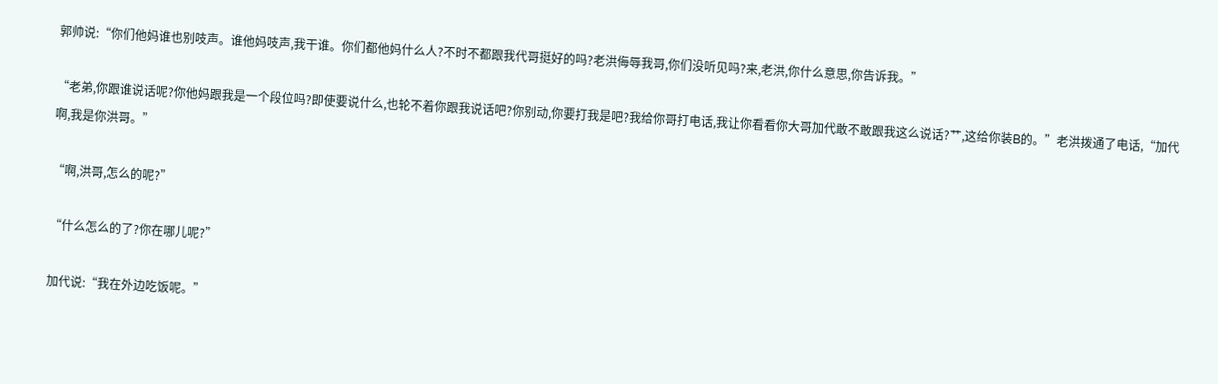郭帅说:“你们他妈谁也别吱声。谁他妈吱声,我干谁。你们都他妈什么人?不时不都跟我代哥挺好的吗?老洪侮辱我哥,你们没听见吗?来,老洪,你什么意思,你告诉我。”

“老弟,你跟谁说话呢?你他妈跟我是一个段位吗?即使要说什么,也轮不着你跟我说话吧?你别动,你要打我是吧?我给你哥打电话,我让你看看你大哥加代敢不敢跟我这么说话?艹,这给你装B的。”老洪拨通了电话,“加代啊,我是你洪哥。”

“啊,洪哥,怎么的呢?”

“什么怎么的了?你在哪儿呢?”

加代说:“我在外边吃饭呢。”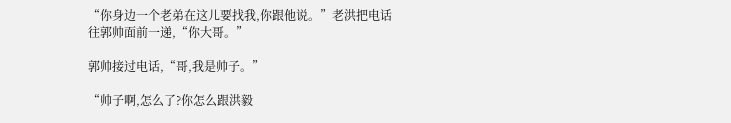“你身边一个老弟在这儿要找我,你跟他说。”老洪把电话往郭帅面前一递,“你大哥。”

郭帅接过电话,“哥,我是帅子。”

“帅子啊,怎么了?你怎么跟洪毅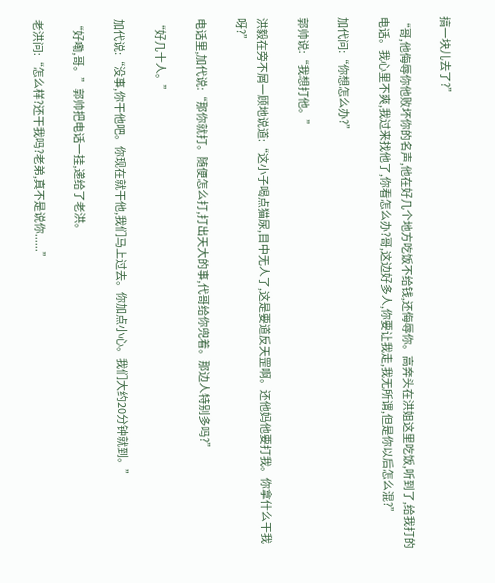搞一块儿去了?”

“哥,他侮辱你他败坏你的名声,他在好几个地方吃饭不给钱,还侮辱你。高奔头在洪姐这里吃饭,听到了,给我打的电话。我心里不爽,我过来找他了,你看怎么办?哥,这边好多人,你要让我走,我无所谓,但是你以后怎么混?”

加代问:“你想怎么办?”

郭帅说:“我想打他。”

洪毅在旁不屑一顾地说道:“这小子喝点猫尿,目中无人了,这是要道反天罡啊。还他妈他要打我。你拿什么干我呀?”

电话里,加代说:“那你就打。随便怎么打,打出天大的事,代哥给你兜着。那边人特别多吗?”

“好几十人。”

加代说:“没事,你干他吧。你现在就干他,我们马上过去。你加点小心。我们大约20分钟就到。”

“好嘞,哥。”郭帅把电话一挂,递给了老洪。

老洪问:“怎么样?还干我吗?老弟,真不是说你......”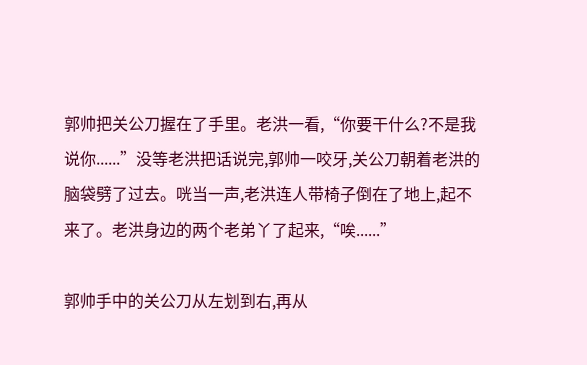郭帅把关公刀握在了手里。老洪一看,“你要干什么?不是我说你......”没等老洪把话说完,郭帅一咬牙,关公刀朝着老洪的脑袋劈了过去。咣当一声,老洪连人带椅子倒在了地上,起不来了。老洪身边的两个老弟丫了起来,“唉......”

郭帅手中的关公刀从左划到右,再从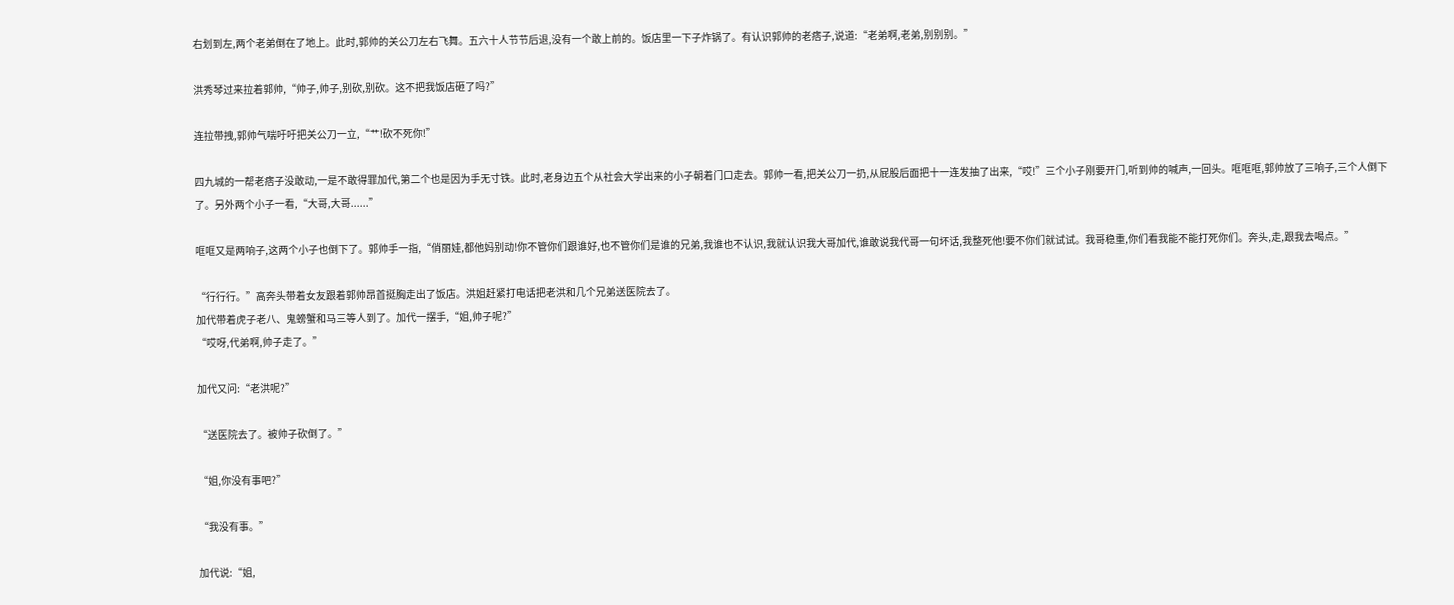右划到左,两个老弟倒在了地上。此时,郭帅的关公刀左右飞舞。五六十人节节后退,没有一个敢上前的。饭店里一下子炸锅了。有认识郭帅的老痞子,说道:“老弟啊,老弟,别别别。”

洪秀琴过来拉着郭帅,“帅子,帅子,别砍,别砍。这不把我饭店砸了吗?”

连拉带拽,郭帅气喘吁吁把关公刀一立,“艹!砍不死你!”

四九城的一帮老痞子没敢动,一是不敢得罪加代,第二个也是因为手无寸铁。此时,老身边五个从社会大学出来的小子朝着门口走去。郭帅一看,把关公刀一扔,从屁股后面把十一连发抽了出来,“哎!”三个小子刚要开门,听到帅的喊声,一回头。哐哐哐,郭帅放了三响子,三个人倒下了。另外两个小子一看,“大哥,大哥......”

哐哐又是两响子,这两个小子也倒下了。郭帅手一指,“俏丽娃,都他妈别动!你不管你们跟谁好,也不管你们是谁的兄弟,我谁也不认识,我就认识我大哥加代,谁敢说我代哥一句坏话,我整死他!要不你们就试试。我哥稳重,你们看我能不能打死你们。奔头,走,跟我去喝点。”

“行行行。”高奔头带着女友跟着郭帅昂首挺胸走出了饭店。洪姐赶紧打电话把老洪和几个兄弟送医院去了。
加代带着虎子老八、鬼螃蟹和马三等人到了。加代一摆手,“姐,帅子呢?”
“哎呀,代弟啊,帅子走了。”

加代又问:“老洪呢?”

“送医院去了。被帅子砍倒了。”

“姐,你没有事吧?”

“我没有事。”

加代说:“姐,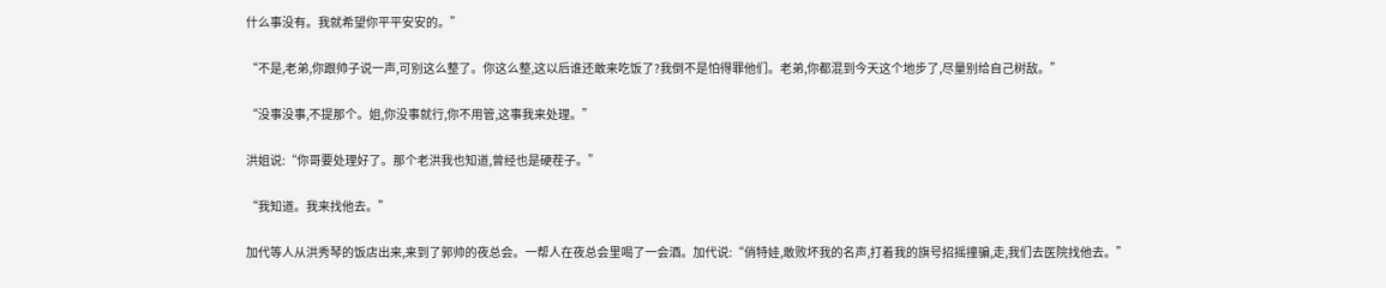什么事没有。我就希望你平平安安的。”

“不是,老弟,你跟帅子说一声,可别这么整了。你这么整,这以后谁还敢来吃饭了?我倒不是怕得罪他们。老弟,你都混到今天这个地步了,尽量别给自己树敌。”

“没事没事,不提那个。姐,你没事就行,你不用管,这事我来处理。”

洪姐说:“你哥要处理好了。那个老洪我也知道,曾经也是硬茬子。”

“我知道。我来找他去。”

加代等人从洪秀琴的饭店出来,来到了郭帅的夜总会。一帮人在夜总会里喝了一会酒。加代说:“俏特娃,敢败坏我的名声,打着我的旗号招摇撞骗,走,我们去医院找他去。”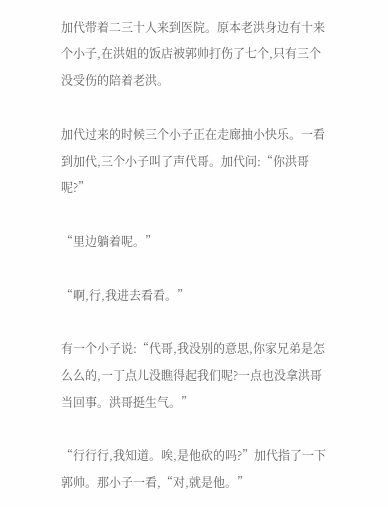加代带着二三十人来到医院。原本老洪身边有十来个小子,在洪姐的饭店被郭帅打伤了七个,只有三个没受伤的陪着老洪。

加代过来的时候三个小子正在走廊抽小快乐。一看到加代,三个小子叫了声代哥。加代问:“你洪哥呢?”

“里边躺着呢。”

“啊,行,我进去看看。”

有一个小子说:“代哥,我没别的意思,你家兄弟是怎么么的,一丁点儿没瞧得起我们呢?一点也没拿洪哥当回事。洪哥挺生气。”

“行行行,我知道。唉,是他砍的吗?”加代指了一下郭帅。那小子一看,“对,就是他。”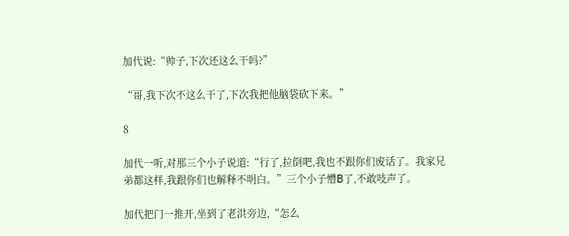加代说:“帅子,下次还这么干吗?”

“哥,我下次不这么干了,下次我把他脑袋砍下来。”

8

加代一听,对那三个小子说道:“行了,拉倒吧,我也不跟你们废话了。我家兄弟都这样,我跟你们也解释不明白。”三个小子懵B了,不敢吱声了。

加代把门一推开,坐到了老洪旁边,“怎么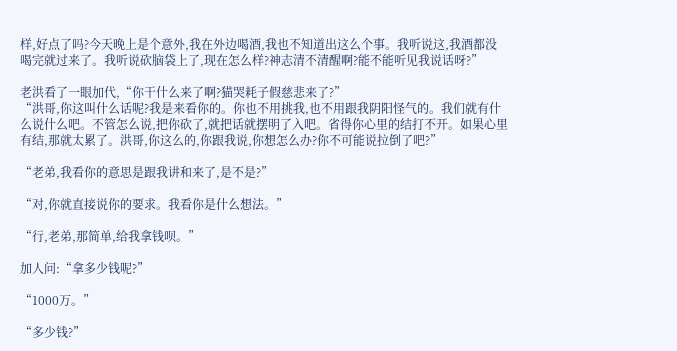样,好点了吗?今天晚上是个意外,我在外边喝酒,我也不知道出这么个事。我听说这,我酒都没喝完就过来了。我听说砍脑袋上了,现在怎么样?神志清不清醒啊?能不能听见我说话呀?”

老洪看了一眼加代,“你干什么来了啊?猫哭耗子假慈悲来了?”
“洪哥,你这叫什么话呢?我是来看你的。你也不用挑我,也不用跟我阴阳怪气的。我们就有什么说什么吧。不管怎么说,把你砍了,就把话就摆明了入吧。省得你心里的结打不开。如果心里有结,那就太累了。洪哥,你这么的,你跟我说,你想怎么办?你不可能说拉倒了吧?”

“老弟,我看你的意思是跟我讲和来了,是不是?”

“对,你就直接说你的要求。我看你是什么想法。”

“行,老弟,那简单,给我拿钱呗。”

加人问:“拿多少钱呢?”

“1000万。”

“多少钱?”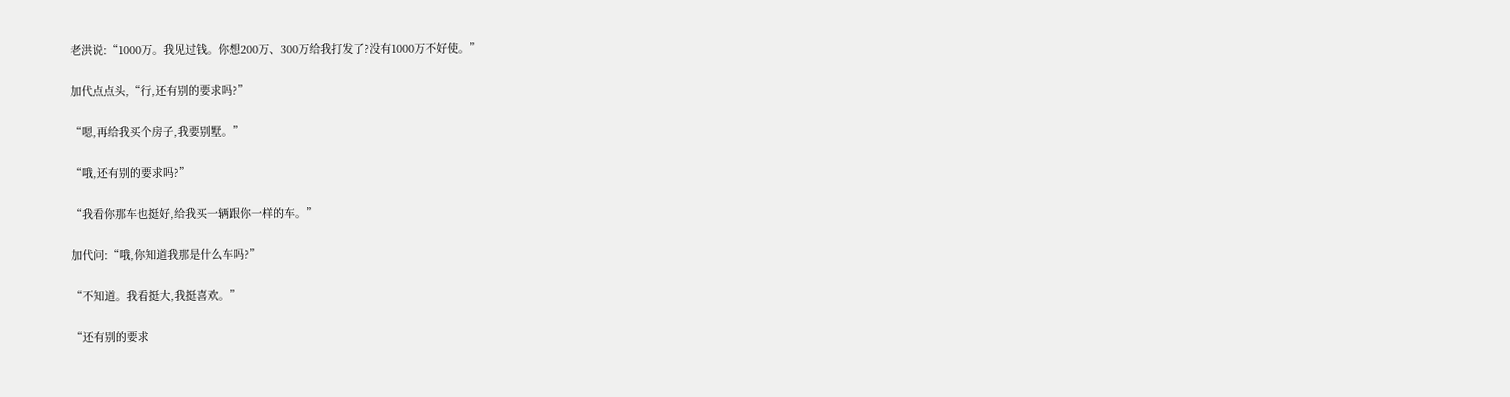老洪说:“1000万。我见过钱。你想200万、300万给我打发了?没有1000万不好使。”

加代点点头,“行,还有别的要求吗?”

“嗯,再给我买个房子,我要别墅。”

“哦,还有别的要求吗?”

“我看你那车也挺好,给我买一辆跟你一样的车。”

加代问:“哦,你知道我那是什么车吗?”

“不知道。我看挺大,我挺喜欢。”

“还有别的要求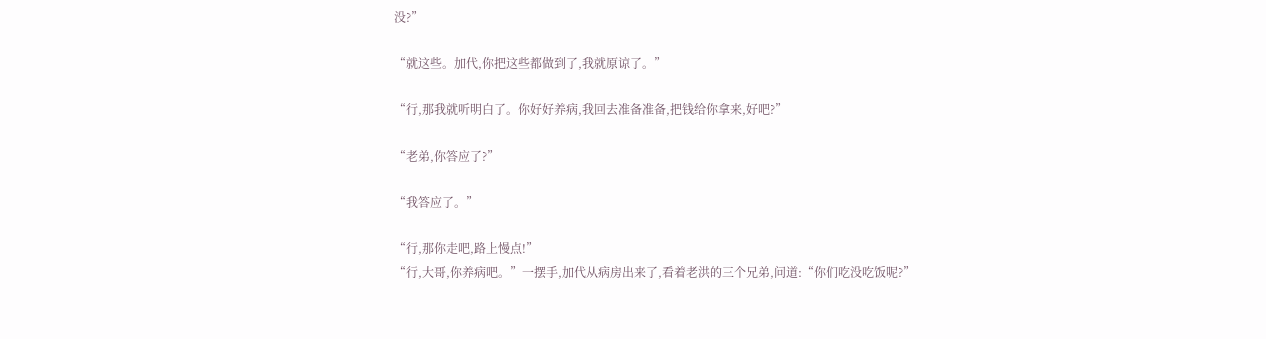没?”

“就这些。加代,你把这些都做到了,我就原谅了。”

“行,那我就听明白了。你好好养病,我回去准备准备,把钱给你拿来,好吧?”

“老弟,你答应了?”

“我答应了。”

“行,那你走吧,路上慢点!”
“行,大哥,你养病吧。”一摆手,加代从病房出来了,看着老洪的三个兄弟,问道:“你们吃没吃饭呢?”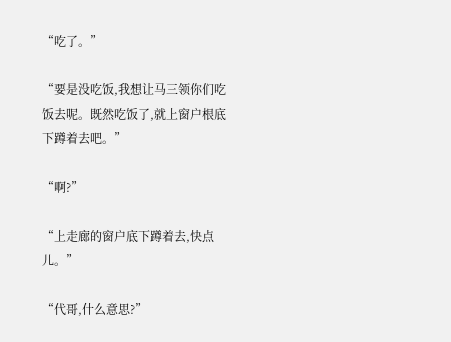“吃了。”

“要是没吃饭,我想让马三领你们吃饭去呢。既然吃饭了,就上窗户根底下蹲着去吧。”

“啊?”

“上走廊的窗户底下蹲着去,快点儿。”

“代哥,什么意思?”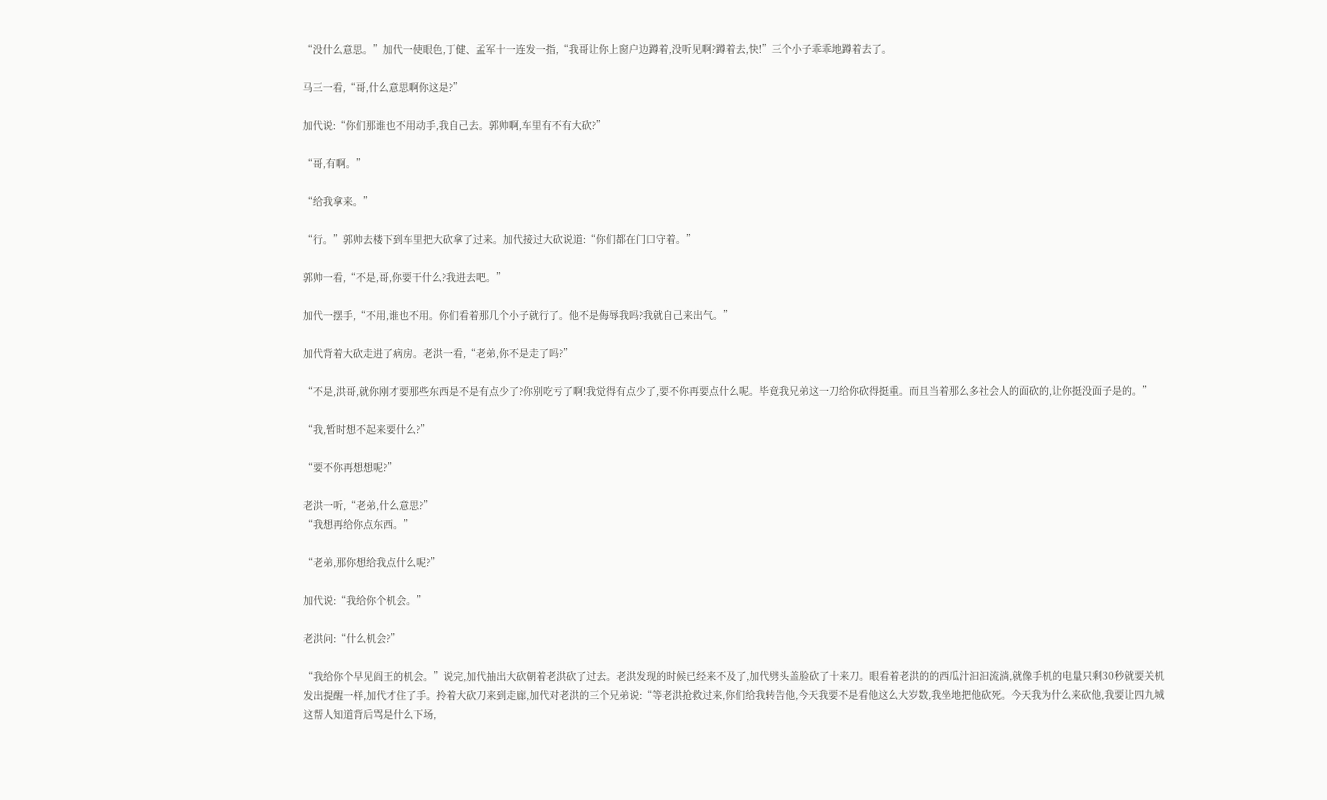“没什么意思。”加代一使眼色,丁健、孟军十一连发一指,“我哥让你上窗户边蹲着,没听见啊?蹲着去,快!”三个小子乖乖地蹲着去了。

马三一看,“哥,什么意思啊你这是?”

加代说:“你们那谁也不用动手,我自己去。郭帅啊,车里有不有大砍?”

“哥,有啊。”

“给我拿来。”

“行。”郭帅去楼下到车里把大砍拿了过来。加代接过大砍说道:“你们都在门口守着。”

郭帅一看,“不是,哥,你要干什么?我进去吧。”

加代一摆手,“不用,谁也不用。你们看着那几个小子就行了。他不是侮辱我吗?我就自己来出气。”

加代背着大砍走进了病房。老洪一看,“老弟,你不是走了吗?”

“不是,洪哥,就你刚才要那些东西是不是有点少了?你别吃亏了啊!我觉得有点少了,要不你再要点什么呢。毕竟我兄弟这一刀给你砍得挺重。而且当着那么多社会人的面砍的,让你挺没面子是的。”

“我,暂时想不起来要什么?”

“要不你再想想呢?”

老洪一听,“老弟,什么意思?”
“我想再给你点东西。”

“老弟,那你想给我点什么呢?”

加代说:“我给你个机会。”

老洪问:“什么机会?”

“我给你个早见阎王的机会。”说完,加代抽出大砍朝着老洪砍了过去。老洪发现的时候已经来不及了,加代劈头盖脸砍了十来刀。眼看着老洪的的西瓜汁汩汩流淌,就像手机的电量只剩30秒就要关机发出提醒一样,加代才住了手。拎着大砍刀来到走廊,加代对老洪的三个兄弟说:“等老洪抢救过来,你们给我转告他,今天我要不是看他这么大岁数,我坐地把他砍死。今天我为什么来砍他,我要让四九城这帮人知道背后骂是什么下场,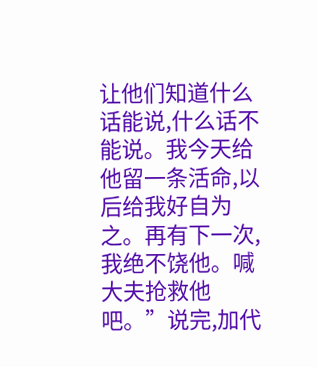让他们知道什么话能说,什么话不能说。我今天给他留一条活命,以后给我好自为之。再有下一次,我绝不饶他。喊大夫抢救他吧。”说完,加代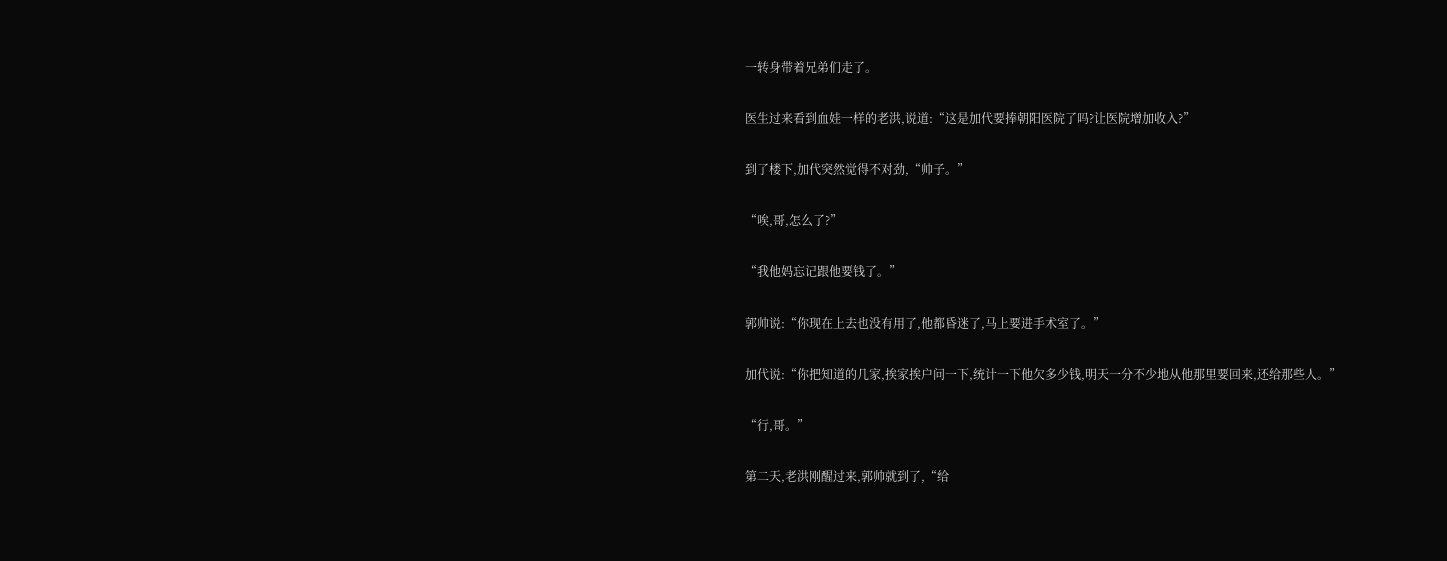一转身带着兄弟们走了。

医生过来看到血娃一样的老洪,说道:“这是加代要捧朝阳医院了吗?让医院增加收入?”

到了楼下,加代突然觉得不对劲,“帅子。”

“唉,哥,怎么了?”

“我他妈忘记跟他要钱了。”

郭帅说:“你现在上去也没有用了,他都昏迷了,马上要进手术室了。”

加代说:“你把知道的几家,挨家挨户问一下,统计一下他欠多少钱,明天一分不少地从他那里要回来,还给那些人。”

“行,哥。”

第二天,老洪刚醒过来,郭帅就到了,“给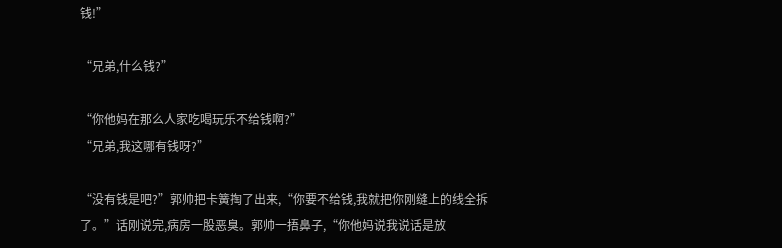钱!”

“兄弟,什么钱?”

“你他妈在那么人家吃喝玩乐不给钱啊?”
“兄弟,我这哪有钱呀?”

“没有钱是吧?”郭帅把卡簧掏了出来,“你要不给钱,我就把你刚缝上的线全拆了。”话刚说完,病房一股恶臭。郭帅一捂鼻子,“你他妈说我说话是放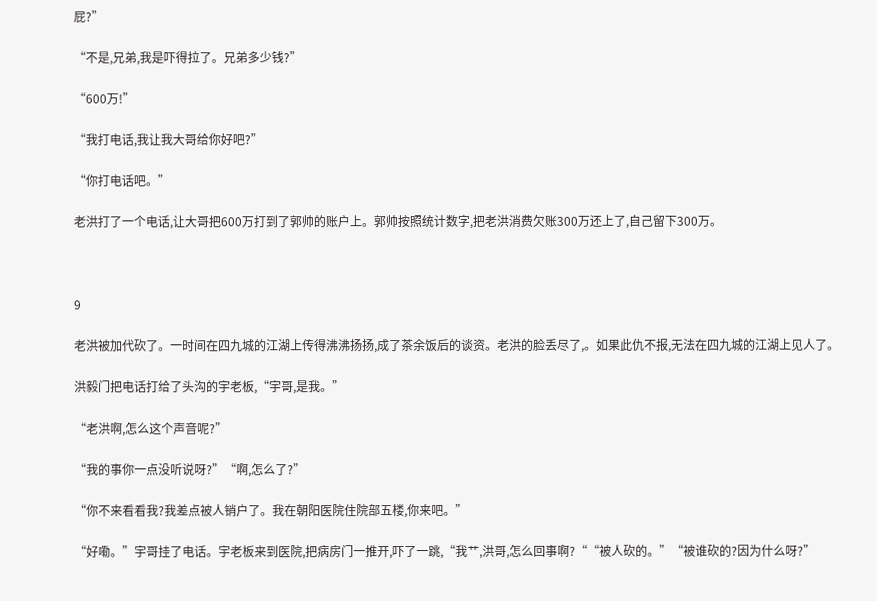屁?”

“不是,兄弟,我是吓得拉了。兄弟多少钱?”

“600万!”

“我打电话,我让我大哥给你好吧?”

“你打电话吧。”

老洪打了一个电话,让大哥把600万打到了郭帅的账户上。郭帅按照统计数字,把老洪消费欠账300万还上了,自己留下300万。



9

老洪被加代砍了。一时间在四九城的江湖上传得沸沸扬扬,成了茶余饭后的谈资。老洪的脸丢尽了,。如果此仇不报,无法在四九城的江湖上见人了。

洪毅门把电话打给了头沟的宇老板,“宇哥,是我。”

“老洪啊,怎么这个声音呢?”

“我的事你一点没听说呀?”“啊,怎么了?”

“你不来看看我?我差点被人销户了。我在朝阳医院住院部五楼,你来吧。”

“好嘞。”宇哥挂了电话。宇老板来到医院,把病房门一推开,吓了一跳,“我艹,洪哥,怎么回事啊?““被人砍的。”“被谁砍的?因为什么呀?”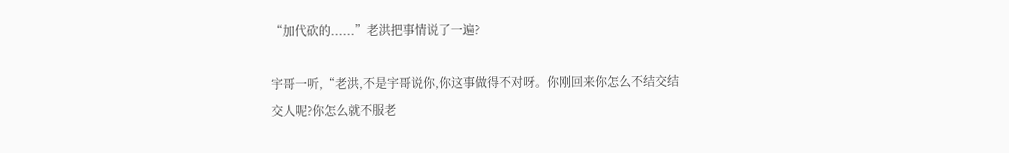“加代砍的......”老洪把事情说了一遍?

宇哥一听,“老洪,不是宇哥说你,你这事做得不对呀。你刚回来你怎么不结交结交人呢?你怎么就不服老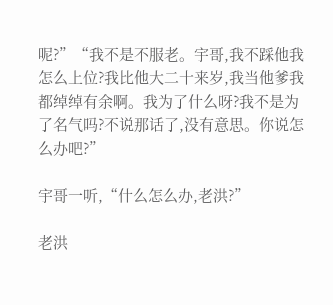呢?”“我不是不服老。宇哥,我不踩他我怎么上位?我比他大二十来岁,我当他爹我都绰绰有余啊。我为了什么呀?我不是为了名气吗?不说那话了,没有意思。你说怎么办吧?”

宇哥一听,“什么怎么办,老洪?”

老洪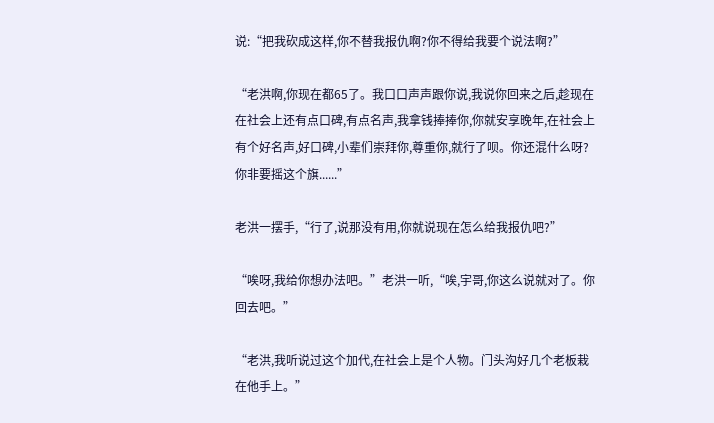说:“把我砍成这样,你不替我报仇啊?你不得给我要个说法啊?”

“老洪啊,你现在都65了。我口口声声跟你说,我说你回来之后,趁现在在社会上还有点口碑,有点名声,我拿钱捧捧你,你就安享晚年,在社会上有个好名声,好口碑,小辈们崇拜你,尊重你,就行了呗。你还混什么呀?你非要摇这个旗......”

老洪一摆手,“行了,说那没有用,你就说现在怎么给我报仇吧?”

“唉呀,我给你想办法吧。”老洪一听,“唉,宇哥,你这么说就对了。你回去吧。”

“老洪,我听说过这个加代,在社会上是个人物。门头沟好几个老板栽在他手上。”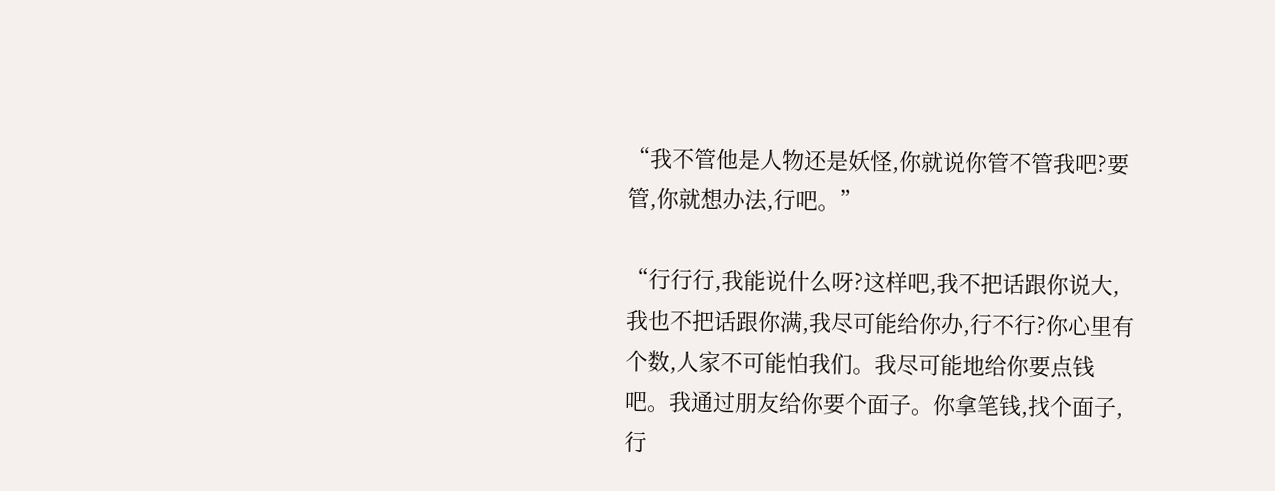“我不管他是人物还是妖怪,你就说你管不管我吧?要管,你就想办法,行吧。”

“行行行,我能说什么呀?这样吧,我不把话跟你说大,我也不把话跟你满,我尽可能给你办,行不行?你心里有个数,人家不可能怕我们。我尽可能地给你要点钱吧。我通过朋友给你要个面子。你拿笔钱,找个面子,行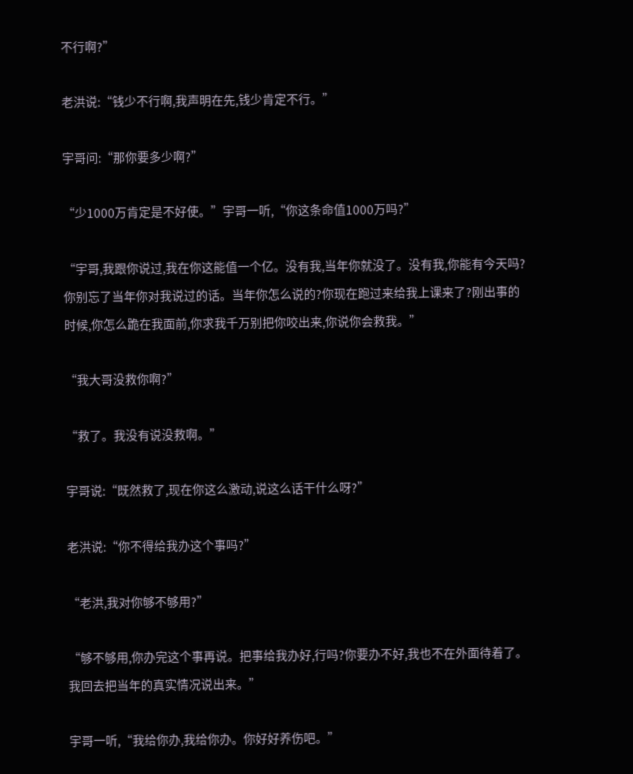不行啊?”

老洪说:“钱少不行啊,我声明在先,钱少肯定不行。”

宇哥问:“那你要多少啊?”

“少1000万肯定是不好使。”宇哥一听,“你这条命值1000万吗?”

“宇哥,我跟你说过,我在你这能值一个亿。没有我,当年你就没了。没有我,你能有今天吗?你别忘了当年你对我说过的话。当年你怎么说的?你现在跑过来给我上课来了?刚出事的时候,你怎么跪在我面前,你求我千万别把你咬出来,你说你会救我。”

“我大哥没救你啊?”

“救了。我没有说没救啊。”

宇哥说:“既然救了,现在你这么激动,说这么话干什么呀?”

老洪说:“你不得给我办这个事吗?”

“老洪,我对你够不够用?”

“够不够用,你办完这个事再说。把事给我办好,行吗?你要办不好,我也不在外面待着了。我回去把当年的真实情况说出来。”

宇哥一听,“我给你办,我给你办。你好好养伤吧。”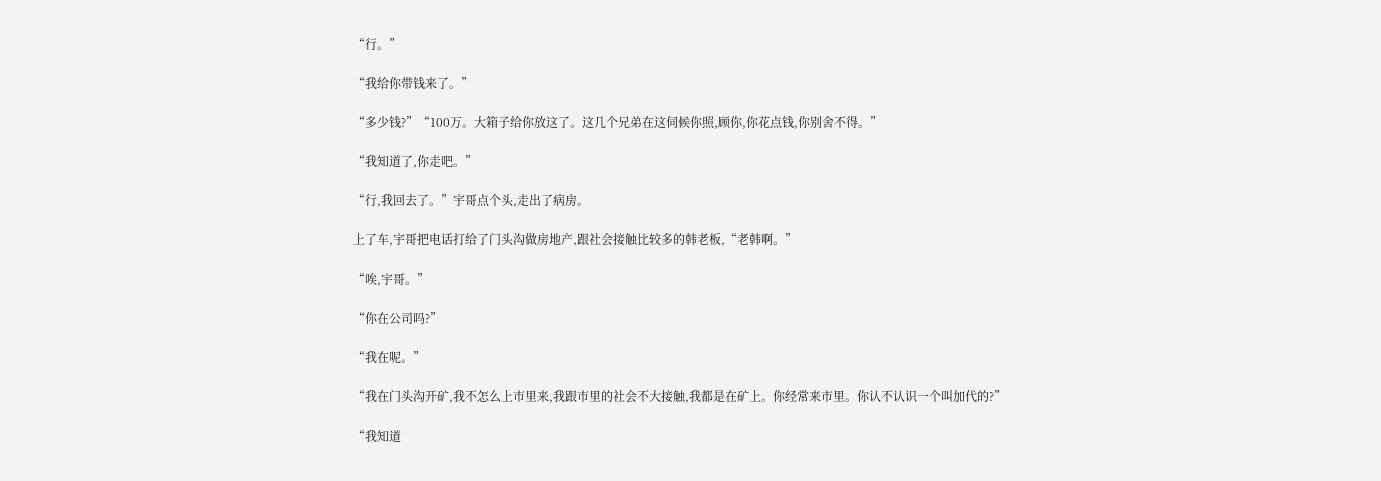“行。”

“我给你带钱来了。”

“多少钱?”“100万。大箱子给你放这了。这几个兄弟在这伺候你照,顾你,你花点钱,你别舍不得。”

“我知道了,你走吧。”

“行,我回去了。”宇哥点个头,走出了病房。

上了车,宇哥把电话打给了门头沟做房地产,跟社会接触比较多的韩老板,“老韩啊。”

“唉,宇哥。”

“你在公司吗?”

“我在呢。”

“我在门头沟开矿,我不怎么上市里来,我跟市里的社会不大接触,我都是在矿上。你经常来市里。你认不认识一个叫加代的?”

“我知道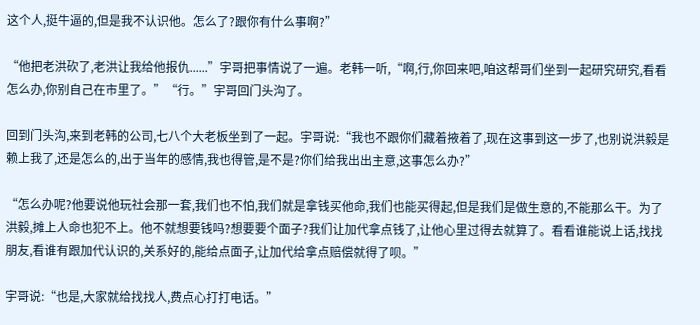这个人,挺牛逼的,但是我不认识他。怎么了?跟你有什么事啊?”

“他把老洪砍了,老洪让我给他报仇......”宇哥把事情说了一遍。老韩一听,“啊,行,你回来吧,咱这帮哥们坐到一起研究研究,看看怎么办,你别自己在市里了。”“行。”宇哥回门头沟了。

回到门头沟,来到老韩的公司,七八个大老板坐到了一起。宇哥说:“我也不跟你们藏着掖着了,现在这事到这一步了,也别说洪毅是赖上我了,还是怎么的,出于当年的感情,我也得管,是不是?你们给我出出主意,这事怎么办?”

“怎么办呢?他要说他玩社会那一套,我们也不怕,我们就是拿钱买他命,我们也能买得起,但是我们是做生意的,不能那么干。为了洪毅,摊上人命也犯不上。他不就想要钱吗?想要要个面子?我们让加代拿点钱了,让他心里过得去就算了。看看谁能说上话,找找朋友,看谁有跟加代认识的,关系好的,能给点面子,让加代给拿点赔偿就得了呗。”

宇哥说:“也是,大家就给找找人,费点心打打电话。”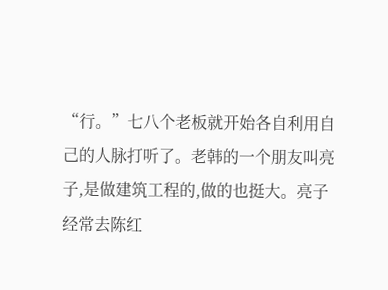“行。”七八个老板就开始各自利用自己的人脉打听了。老韩的一个朋友叫亮子,是做建筑工程的,做的也挺大。亮子经常去陈红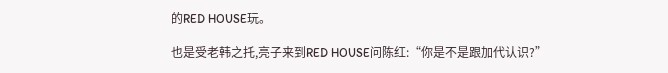的RED HOUSE玩。

也是受老韩之托,亮子来到RED HOUSE问陈红:“你是不是跟加代认识?”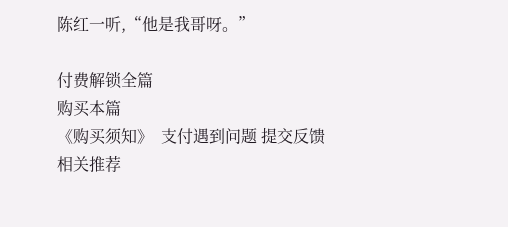陈红一听,“他是我哥呀。”

付费解锁全篇
购买本篇
《购买须知》  支付遇到问题 提交反馈
相关推荐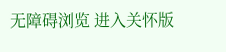无障碍浏览 进入关怀版